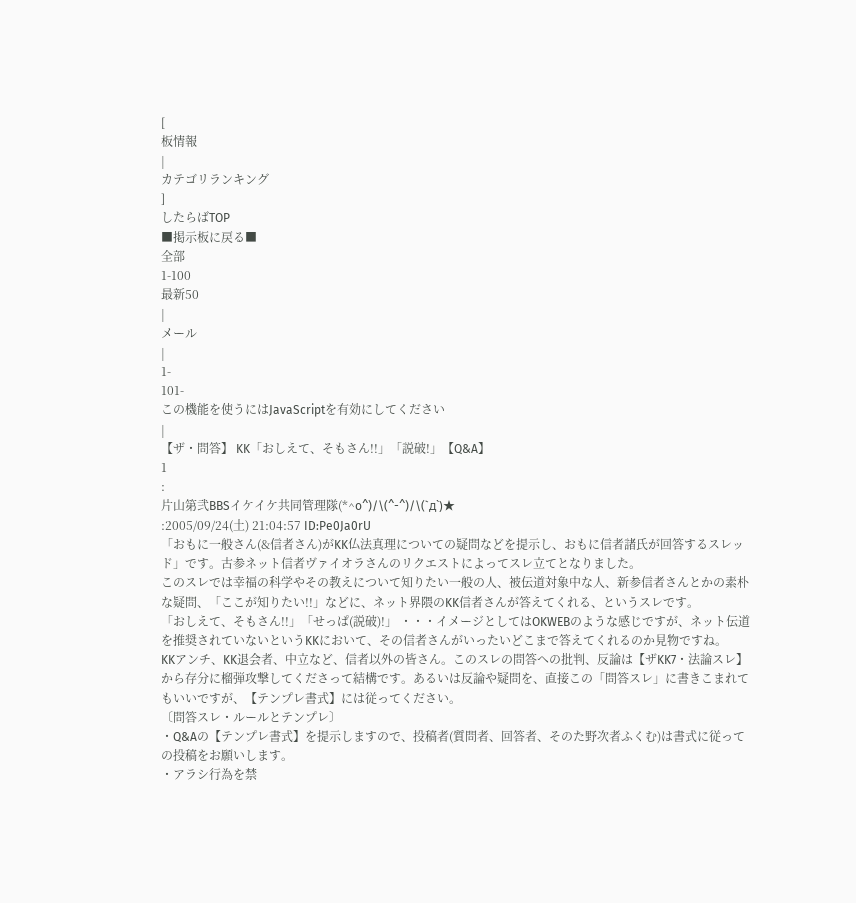[
板情報
|
カテゴリランキング
]
したらばTOP
■掲示板に戻る■
全部
1-100
最新50
|
メール
|
1-
101-
この機能を使うにはJavaScriptを有効にしてください
|
【ザ・問答】 KK「おしえて、そもさん!!」「説破!」【Q&A】
1
:
片山第弐BBSイケイケ共同管理隊(*^o^)/\(^-^)/\(`д`)★
:2005/09/24(土) 21:04:57 ID:Pe0Ja0rU
「おもに一般さん(&信者さん)がKK仏法真理についての疑問などを提示し、おもに信者諸氏が回答するスレッド」です。古参ネット信者ヴァイオラさんのリクエストによってスレ立てとなりました。
このスレでは幸福の科学やその教えについて知りたい一般の人、被伝道対象中な人、新参信者さんとかの素朴な疑問、「ここが知りたい!!」などに、ネット界隈のKK信者さんが答えてくれる、というスレです。
「おしえて、そもさん!!」「せっぱ(説破)!」 ・・・イメージとしてはOKWEBのような感じですが、ネット伝道を推奨されていないというKKにおいて、その信者さんがいったいどこまで答えてくれるのか見物ですね。
KKアンチ、KK退会者、中立など、信者以外の皆さん。このスレの問答への批判、反論は【ザKK7・法論スレ】から存分に榴弾攻撃してくださって結構です。あるいは反論や疑問を、直接この「問答スレ」に書きこまれてもいいですが、【テンプレ書式】には従ってください。
〔問答スレ・ルールとテンプレ〕
・Q&Aの【テンプレ書式】を提示しますので、投稿者(質問者、回答者、そのた野次者ふくむ)は書式に従っての投稿をお願いします。
・アラシ行為を禁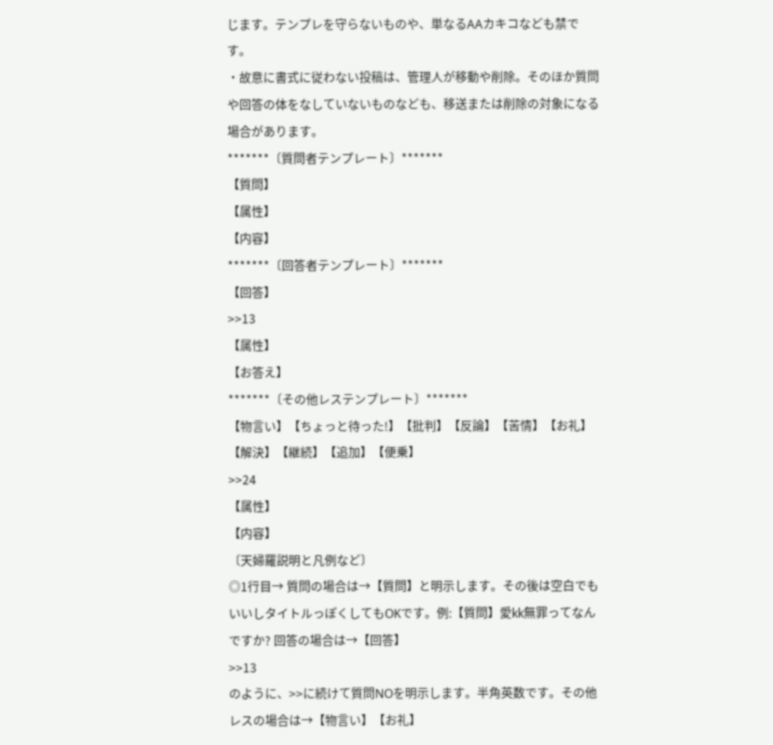じます。テンプレを守らないものや、単なるAAカキコなども禁です。
・故意に書式に従わない投稿は、管理人が移動や削除。そのほか質問や回答の体をなしていないものなども、移送または削除の対象になる場合があります。
*******〔質問者テンプレート〕*******
【質問】
【属性】
【内容】
*******〔回答者テンプレート〕*******
【回答】
>>13
【属性】
【お答え】
*******〔その他レステンプレート〕*******
【物言い】【ちょっと待った!】【批判】【反論】【苦情】【お礼】【解決】【継続】【追加】【便乗】
>>24
【属性】
【内容】
〔天婦羅説明と凡例など〕
◎1行目→ 質問の場合は→【質問】と明示します。その後は空白でもいいしタイトルっぽくしてもOKです。例:【質問】愛kk無罪ってなんですか? 回答の場合は→【回答】
>>13
のように、>>に続けて質問NOを明示します。半角英数です。その他レスの場合は→【物言い】【お礼】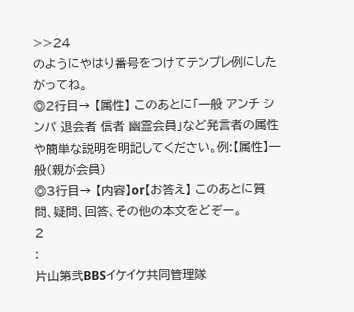>>24
のようにやはり番号をつけてテンプレ例にしたがってね。
◎2行目→ 【属性】 このあとに「一般 アンチ シンパ 退会者 信者 幽霊会員」など発言者の属性や簡単な説明を明記してください。例:【属性】一般(親が会員)
◎3行目→ 【内容】or【お答え】 このあとに質問、疑問、回答、その他の本文をどぞー。
2
:
片山第弐BBSイケイケ共同管理隊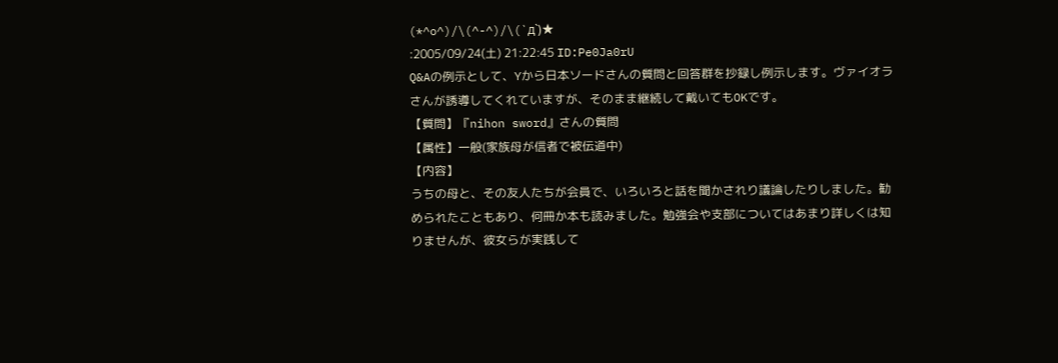(*^o^)/\(^-^)/\(`д`)★
:2005/09/24(土) 21:22:45 ID:Pe0Ja0rU
Q&Aの例示として、Yから日本ソードさんの質問と回答群を抄録し例示します。ヴァイオラさんが誘導してくれていますが、そのまま継続して戴いてもOKです。
【質問】『nihon sword』さんの質問
【属性】一般(家族母が信者で被伝道中)
【内容】
うちの母と、その友人たちが会員で、いろいろと話を聞かされり議論したりしました。勧められたこともあり、何冊か本も読みました。勉強会や支部についてはあまり詳しくは知りませんが、彼女らが実践して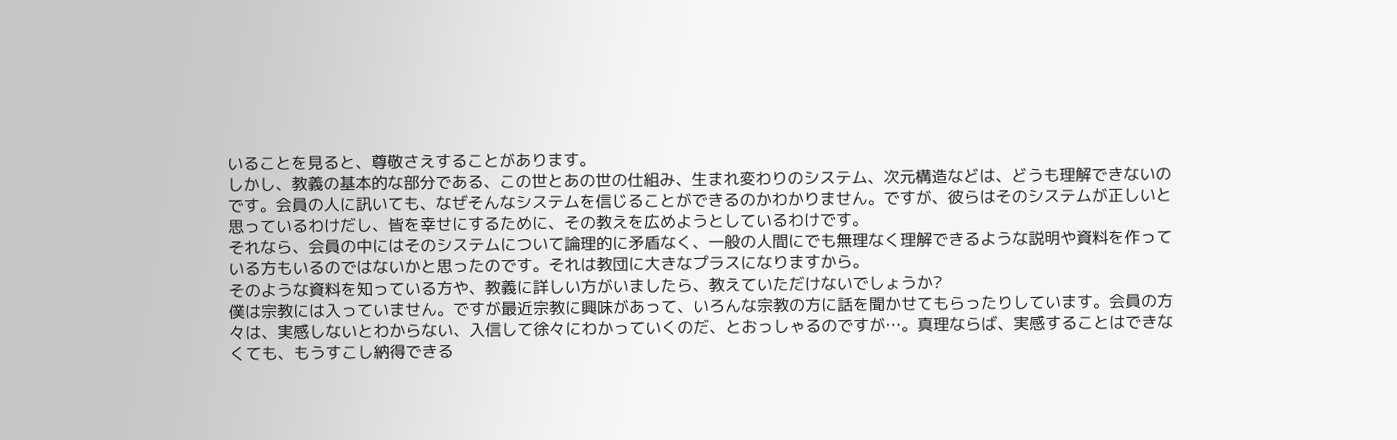いることを見ると、尊敬さえすることがあります。
しかし、教義の基本的な部分である、この世とあの世の仕組み、生まれ変わりのシステム、次元構造などは、どうも理解できないのです。会員の人に訊いても、なぜそんなシステムを信じることができるのかわかりません。ですが、彼らはそのシステムが正しいと思っているわけだし、皆を幸せにするために、その教えを広めようとしているわけです。
それなら、会員の中にはそのシステムについて論理的に矛盾なく、一般の人間にでも無理なく理解できるような説明や資料を作っている方もいるのではないかと思ったのです。それは教団に大きなプラスになりますから。
そのような資料を知っている方や、教義に詳しい方がいましたら、教えていただけないでしょうか?
僕は宗教には入っていません。ですが最近宗教に興味があって、いろんな宗教の方に話を聞かせてもらったりしています。会員の方々は、実感しないとわからない、入信して徐々にわかっていくのだ、とおっしゃるのですが…。真理ならば、実感することはできなくても、もうすこし納得できる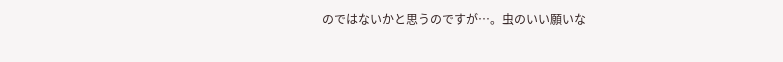のではないかと思うのですが…。虫のいい願いな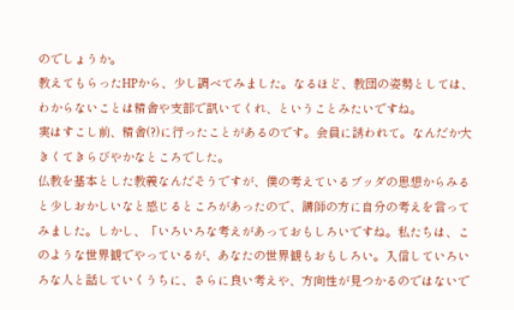のでしょうか。
教えてもらったHPから、少し調べてみました。なるほど、教団の姿勢としては、わからないことは精舎や支部で訊いてくれ、ということみたいですね。
実はすこし前、精舎(?)に行ったことがあるのです。会員に誘われて。なんだか大きくてきらびやかなところでした。
仏教を基本とした教義なんだそうですが、僕の考えているブッダの思想からみると少しおかしいなと感じるところがあったので、講師の方に自分の考えを言ってみました。しかし、「いろいろな考えがあっておもしろいですね。私たちは、このような世界観でやっているが、あなたの世界観もおもしろい。入信していろいろな人と話していくうちに、さらに良い考えや、方向性が見つかるのではないで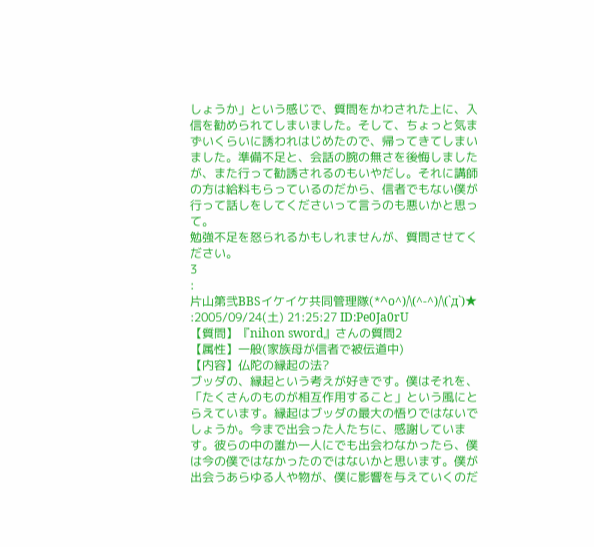しょうか」という感じで、質問をかわされた上に、入信を勧められてしまいました。そして、ちょっと気まずいくらいに誘われはじめたので、帰ってきてしまいました。準備不足と、会話の腕の無さを後悔しましたが、また行って勧誘されるのもいやだし。それに講師の方は給料もらっているのだから、信者でもない僕が行って話しをしてくださいって言うのも悪いかと思って。
勉強不足を怒られるかもしれませんが、質問させてください。
3
:
片山第弐BBSイケイケ共同管理隊(*^o^)/\(^-^)/\(`д`)★
:2005/09/24(土) 21:25:27 ID:Pe0Ja0rU
【質問】『nihon sword』さんの質問2
【属性】一般(家族母が信者で被伝道中)
【内容】仏陀の縁起の法?
ブッダの、縁起という考えが好きです。僕はそれを、「たくさんのものが相互作用すること」という風にとらえています。縁起はブッダの最大の悟りではないでしょうか。今まで出会った人たちに、感謝しています。彼らの中の誰か一人にでも出会わなかったら、僕は今の僕ではなかったのではないかと思います。僕が出会うあらゆる人や物が、僕に影響を与えていくのだ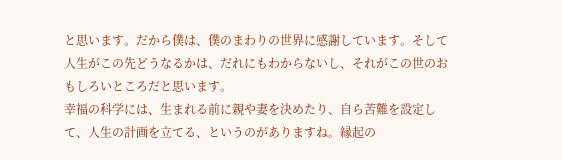と思います。だから僕は、僕のまわりの世界に感謝しています。そして人生がこの先どうなるかは、だれにもわからないし、それがこの世のおもしろいところだと思います。
幸福の科学には、生まれる前に親や妻を決めたり、自ら苦難を設定して、人生の計画を立てる、というのがありますね。縁起の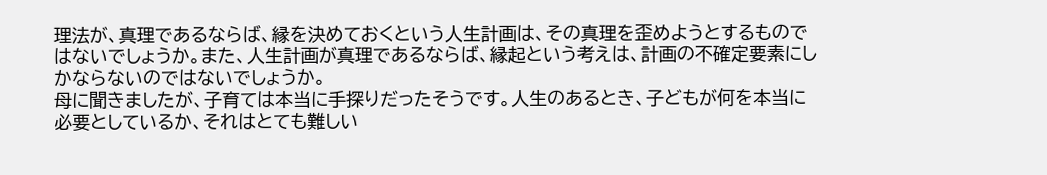理法が、真理であるならば、縁を決めておくという人生計画は、その真理を歪めようとするものではないでしょうか。また、人生計画が真理であるならば、縁起という考えは、計画の不確定要素にしかならないのではないでしょうか。
母に聞きましたが、子育ては本当に手探りだったそうです。人生のあるとき、子どもが何を本当に必要としているか、それはとても難しい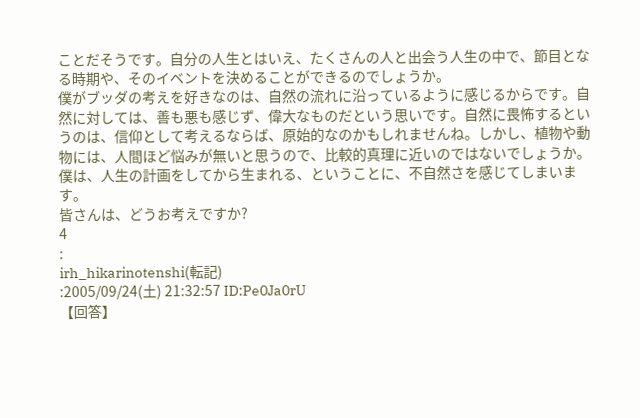ことだそうです。自分の人生とはいえ、たくさんの人と出会う人生の中で、節目となる時期や、そのイベントを決めることができるのでしょうか。
僕がブッダの考えを好きなのは、自然の流れに沿っているように感じるからです。自然に対しては、善も悪も感じず、偉大なものだという思いです。自然に畏怖するというのは、信仰として考えるならば、原始的なのかもしれませんね。しかし、植物や動物には、人間ほど悩みが無いと思うので、比較的真理に近いのではないでしょうか。
僕は、人生の計画をしてから生まれる、ということに、不自然さを感じてしまいます。
皆さんは、どうお考えですか?
4
:
irh_hikarinotenshi(転記)
:2005/09/24(土) 21:32:57 ID:Pe0Ja0rU
【回答】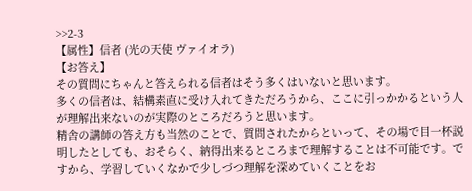>>2-3
【属性】信者 (光の天使 ヴァイオラ)
【お答え】
その質問にちゃんと答えられる信者はそう多くはいないと思います。
多くの信者は、結構素直に受け入れてきただろうから、ここに引っかかるという人が理解出来ないのが実際のところだろうと思います。
精舎の講師の答え方も当然のことで、質問されたからといって、その場で目一杯説明したとしても、おそらく、納得出来るところまで理解することは不可能です。ですから、学習していくなかで少しづつ理解を深めていくことをお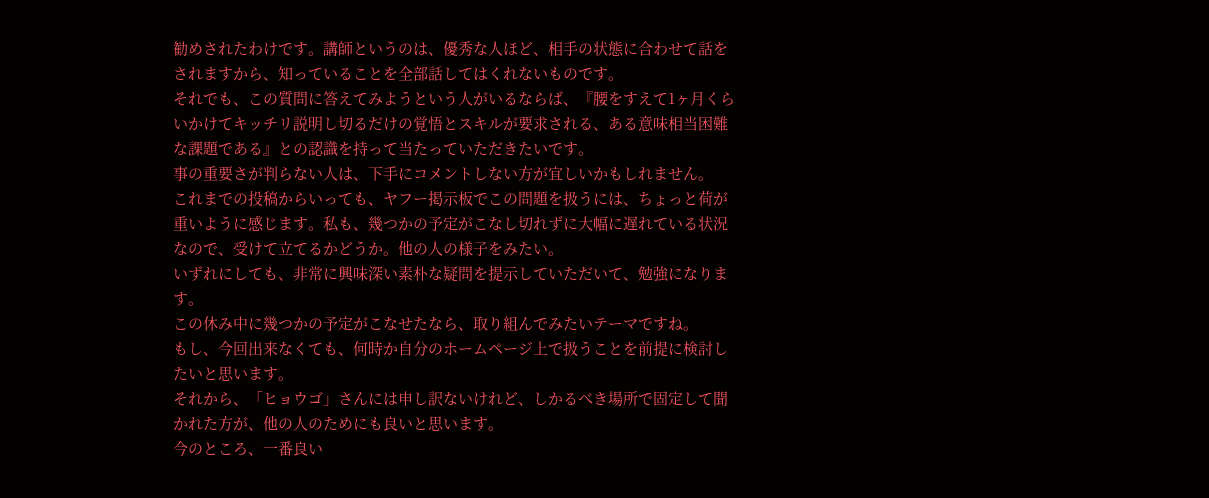勧めされたわけです。講師というのは、優秀な人ほど、相手の状態に合わせて話をされますから、知っていることを全部話してはくれないものです。
それでも、この質問に答えてみようという人がいるならば、『腰をすえて1ヶ月くらいかけてキッチリ説明し切るだけの覚悟とスキルが要求される、ある意味相当困難な課題である』との認識を持って当たっていただきたいです。
事の重要さが判らない人は、下手にコメントしない方が宜しいかもしれません。
これまでの投稿からいっても、ヤフー掲示板でこの問題を扱うには、ちょっと荷が重いように感じます。私も、幾つかの予定がこなし切れずに大幅に遅れている状況なので、受けて立てるかどうか。他の人の様子をみたい。
いずれにしても、非常に興味深い素朴な疑問を提示していただいて、勉強になります。
この休み中に幾つかの予定がこなせたなら、取り組んでみたいテーマですね。
もし、今回出来なくても、何時か自分のホームページ上で扱うことを前提に検討したいと思います。
それから、「ヒョウゴ」さんには申し訳ないけれど、しかるべき場所で固定して聞かれた方が、他の人のためにも良いと思います。
今のところ、一番良い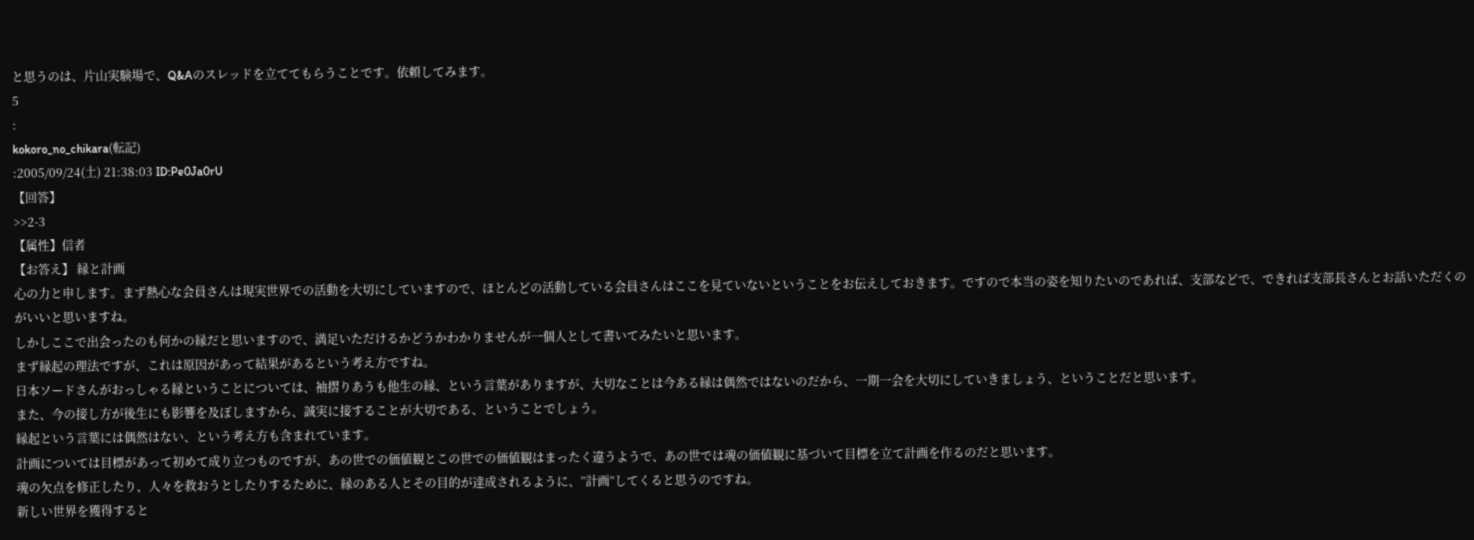と思うのは、片山実験場で、Q&Aのスレッドを立ててもらうことです。依頼してみます。
5
:
kokoro_no_chikara(転記)
:2005/09/24(土) 21:38:03 ID:Pe0Ja0rU
【回答】
>>2-3
【属性】信者
【お答え】 縁と計画
心の力と申します。まず熱心な会員さんは現実世界での活動を大切にしていますので、ほとんどの活動している会員さんはここを見ていないということをお伝えしておきます。ですので本当の姿を知りたいのであれば、支部などで、できれば支部長さんとお話いただくのがいいと思いますね。
しかしここで出会ったのも何かの縁だと思いますので、満足いただけるかどうかわかりませんが一個人として書いてみたいと思います。
まず縁起の理法ですが、これは原因があって結果があるという考え方ですね。
日本ソードさんがおっしゃる縁ということについては、袖摺りあうも他生の縁、という言葉がありますが、大切なことは今ある縁は偶然ではないのだから、一期一会を大切にしていきましょう、ということだと思います。
また、今の接し方が後生にも影響を及ぼしますから、誠実に接することが大切である、ということでしょう。
縁起という言葉には偶然はない、という考え方も含まれています。
計画については目標があって初めて成り立つものですが、あの世での価値観とこの世での価値観はまったく違うようで、あの世では魂の価値観に基づいて目標を立て計画を作るのだと思います。
魂の欠点を修正したり、人々を救おうとしたりするために、縁のある人とその目的が達成されるように、”計画”してくると思うのですね。
新しい世界を獲得すると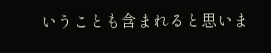いうことも含まれると思いま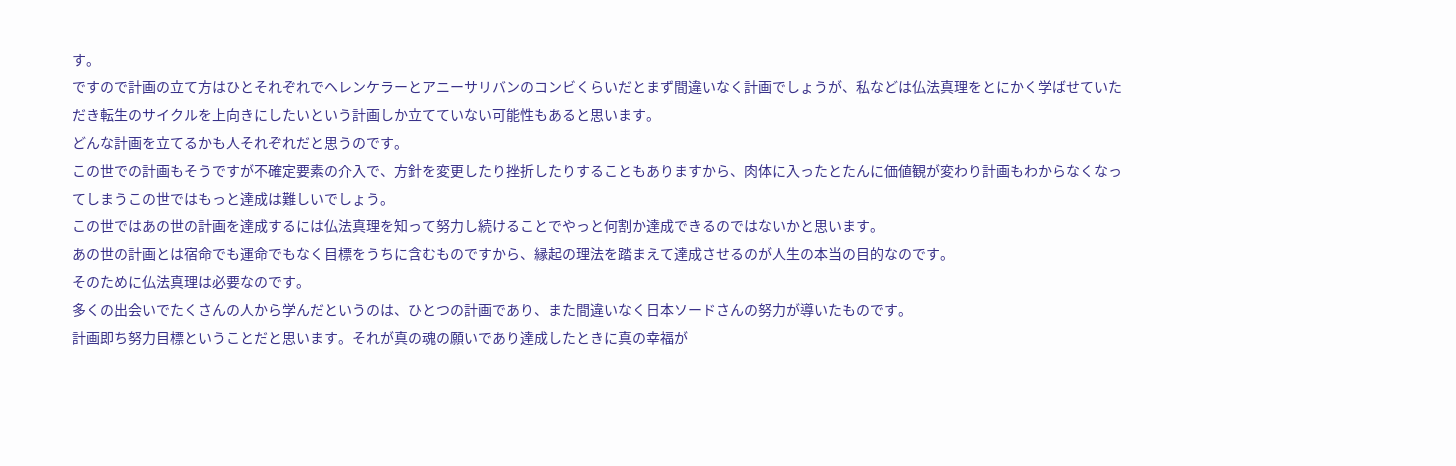す。
ですので計画の立て方はひとそれぞれでヘレンケラーとアニーサリバンのコンビくらいだとまず間違いなく計画でしょうが、私などは仏法真理をとにかく学ばせていただき転生のサイクルを上向きにしたいという計画しか立てていない可能性もあると思います。
どんな計画を立てるかも人それぞれだと思うのです。
この世での計画もそうですが不確定要素の介入で、方針を変更したり挫折したりすることもありますから、肉体に入ったとたんに価値観が変わり計画もわからなくなってしまうこの世ではもっと達成は難しいでしょう。
この世ではあの世の計画を達成するには仏法真理を知って努力し続けることでやっと何割か達成できるのではないかと思います。
あの世の計画とは宿命でも運命でもなく目標をうちに含むものですから、縁起の理法を踏まえて達成させるのが人生の本当の目的なのです。
そのために仏法真理は必要なのです。
多くの出会いでたくさんの人から学んだというのは、ひとつの計画であり、また間違いなく日本ソードさんの努力が導いたものです。
計画即ち努力目標ということだと思います。それが真の魂の願いであり達成したときに真の幸福が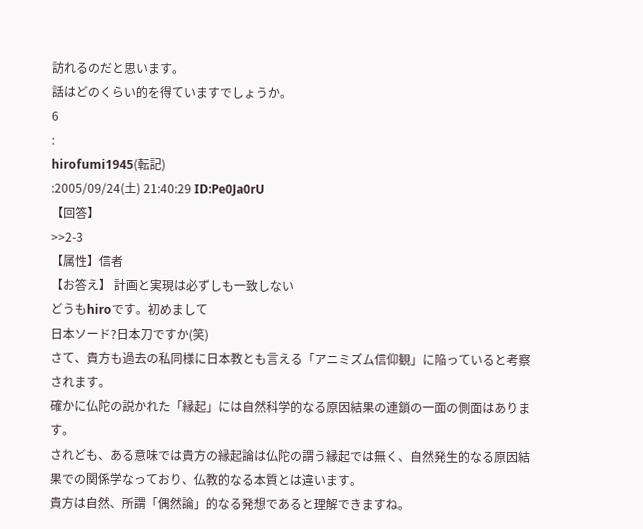訪れるのだと思います。
話はどのくらい的を得ていますでしょうか。
6
:
hirofumi1945(転記)
:2005/09/24(土) 21:40:29 ID:Pe0Ja0rU
【回答】
>>2-3
【属性】信者
【お答え】 計画と実現は必ずしも一致しない
どうもhiroです。初めまして
日本ソード?日本刀ですか(笑)
さて、貴方も過去の私同様に日本教とも言える「アニミズム信仰観」に陥っていると考察されます。
確かに仏陀の説かれた「縁起」には自然科学的なる原因結果の連鎖の一面の側面はあります。
されども、ある意味では貴方の縁起論は仏陀の謂う縁起では無く、自然発生的なる原因結果での関係学なっており、仏教的なる本質とは違います。
貴方は自然、所謂「偶然論」的なる発想であると理解できますね。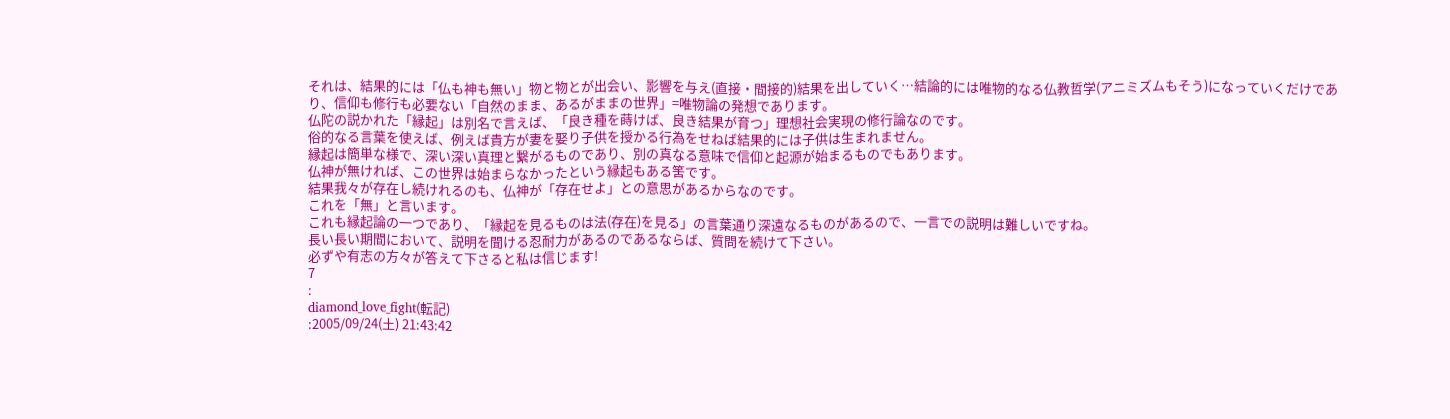それは、結果的には「仏も神も無い」物と物とが出会い、影響を与え(直接・間接的)結果を出していく…結論的には唯物的なる仏教哲学(アニミズムもそう)になっていくだけであり、信仰も修行も必要ない「自然のまま、あるがままの世界」=唯物論の発想であります。
仏陀の説かれた「縁起」は別名で言えば、「良き種を蒔けば、良き結果が育つ」理想社会実現の修行論なのです。
俗的なる言葉を使えば、例えば貴方が妻を娶り子供を授かる行為をせねば結果的には子供は生まれません。
縁起は簡単な様で、深い深い真理と繋がるものであり、別の真なる意味で信仰と起源が始まるものでもあります。
仏神が無ければ、この世界は始まらなかったという縁起もある筈です。
結果我々が存在し続けれるのも、仏神が「存在せよ」との意思があるからなのです。
これを「無」と言います。
これも縁起論の一つであり、「縁起を見るものは法(存在)を見る」の言葉通り深遠なるものがあるので、一言での説明は難しいですね。
長い長い期間において、説明を聞ける忍耐力があるのであるならば、質問を続けて下さい。
必ずや有志の方々が答えて下さると私は信じます!
7
:
diamond_love_fight(転記)
:2005/09/24(土) 21:43:42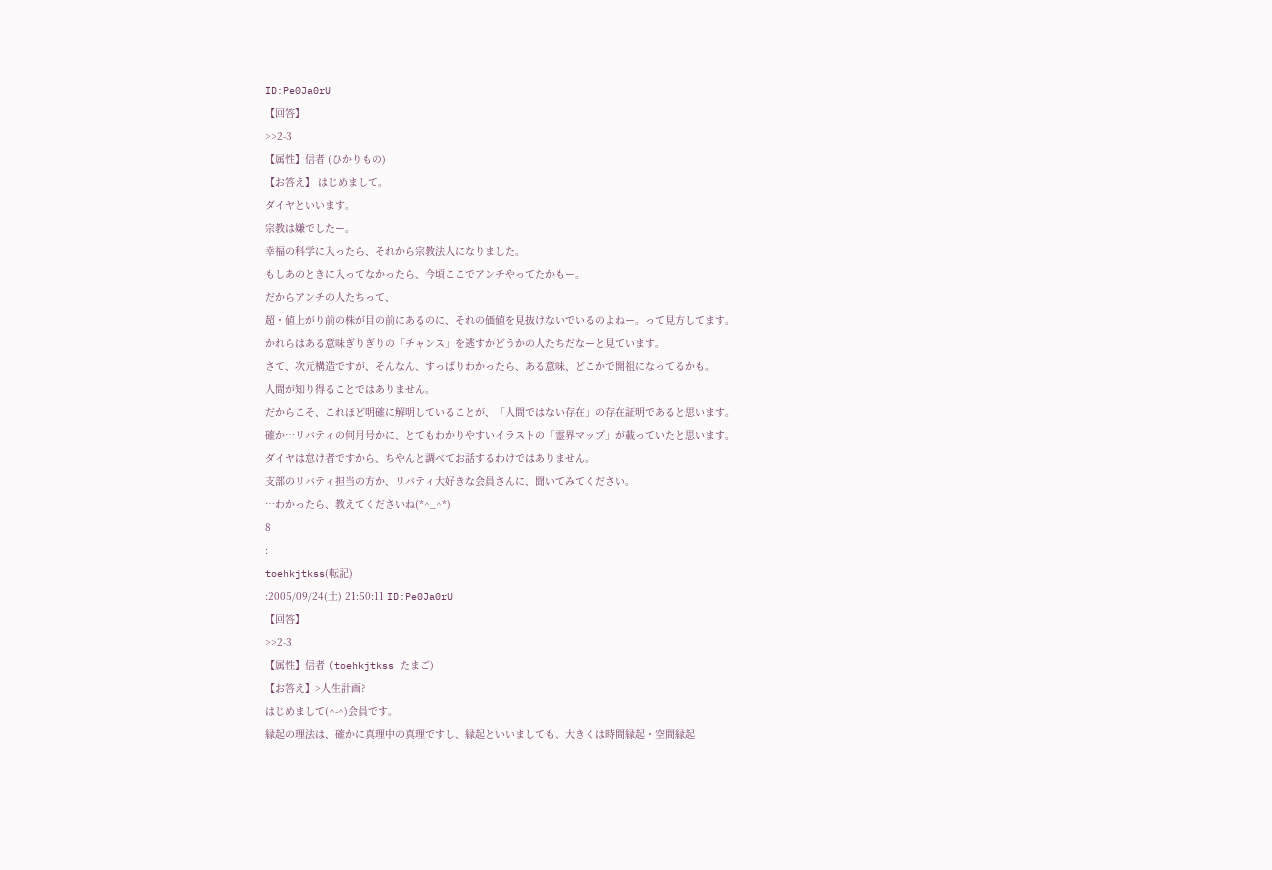ID:Pe0Ja0rU
【回答】
>>2-3
【属性】信者 (ひかりもの)
【お答え】 はじめまして。
ダイヤといいます。
宗教は嫌でしたー。
幸福の科学に入ったら、それから宗教法人になりました。
もしあのときに入ってなかったら、今頃ここでアンチやってたかもー。
だからアンチの人たちって、
超・値上がり前の株が目の前にあるのに、それの価値を見抜けないでいるのよねー。って見方してます。
かれらはある意味ぎりぎりの「チャンス」を逃すかどうかの人たちだなーと見ています。
さて、次元構造ですが、そんなん、すっぱりわかったら、ある意味、どこかで開祖になってるかも。
人間が知り得ることではありません。
だからこそ、これほど明確に解明していることが、「人間ではない存在」の存在証明であると思います。
確か…リバティの何月号かに、とてもわかりやすいイラストの「霊界マップ」が載っていたと思います。
ダイヤは怠け者ですから、ちやんと調べてお話するわけではありません。
支部のリバティ担当の方か、リバティ大好きな会員さんに、聞いてみてください。
…わかったら、教えてくださいね(*^_^*)
8
:
toehkjtkss(転記)
:2005/09/24(土) 21:50:11 ID:Pe0Ja0rU
【回答】
>>2-3
【属性】信者 (toehkjtkss たまご)
【お答え】>人生計画?
はじめまして(^-^)会員です。
縁起の理法は、確かに真理中の真理ですし、縁起といいましても、大きくは時間縁起・空間縁起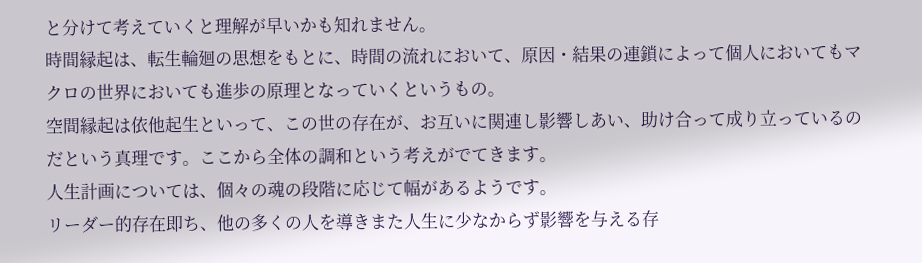と分けて考えていくと理解が早いかも知れません。
時間縁起は、転生輪廻の思想をもとに、時間の流れにおいて、原因・結果の連鎖によって個人においてもマクロの世界においても進歩の原理となっていくというもの。
空間縁起は依他起生といって、この世の存在が、お互いに関連し影響しあい、助け合って成り立っているのだという真理です。ここから全体の調和という考えがでてきます。
人生計画については、個々の魂の段階に応じて幅があるようです。
リーダー的存在即ち、他の多くの人を導きまた人生に少なからず影響を与える存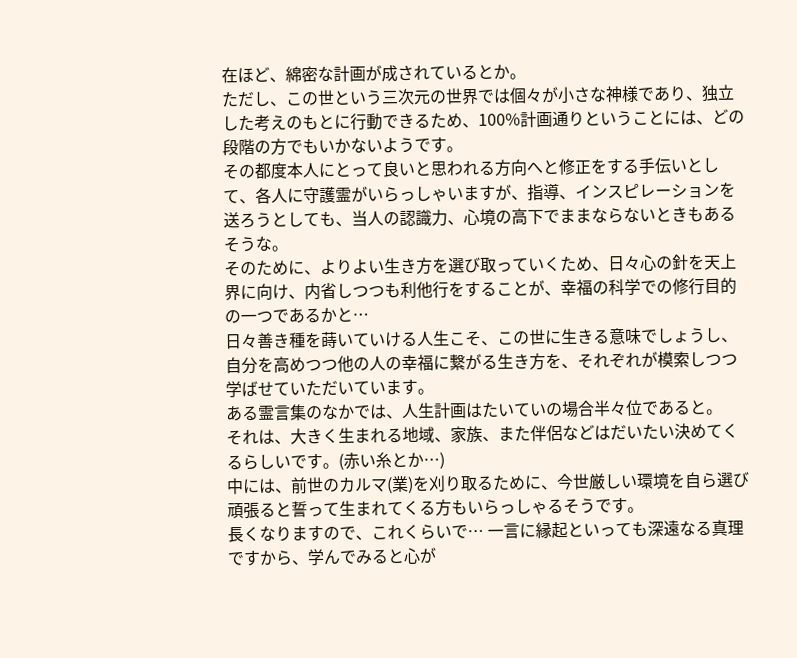在ほど、綿密な計画が成されているとか。
ただし、この世という三次元の世界では個々が小さな神様であり、独立した考えのもとに行動できるため、100%計画通りということには、どの段階の方でもいかないようです。
その都度本人にとって良いと思われる方向へと修正をする手伝いとして、各人に守護霊がいらっしゃいますが、指導、インスピレーションを送ろうとしても、当人の認識力、心境の高下でままならないときもあるそうな。
そのために、よりよい生き方を選び取っていくため、日々心の針を天上界に向け、内省しつつも利他行をすることが、幸福の科学での修行目的の一つであるかと…
日々善き種を蒔いていける人生こそ、この世に生きる意味でしょうし、自分を高めつつ他の人の幸福に繋がる生き方を、それぞれが模索しつつ学ばせていただいています。
ある霊言集のなかでは、人生計画はたいていの場合半々位であると。
それは、大きく生まれる地域、家族、また伴侶などはだいたい決めてくるらしいです。(赤い糸とか…)
中には、前世のカルマ(業)を刈り取るために、今世厳しい環境を自ら選び頑張ると誓って生まれてくる方もいらっしゃるそうです。
長くなりますので、これくらいで… 一言に縁起といっても深遠なる真理ですから、学んでみると心が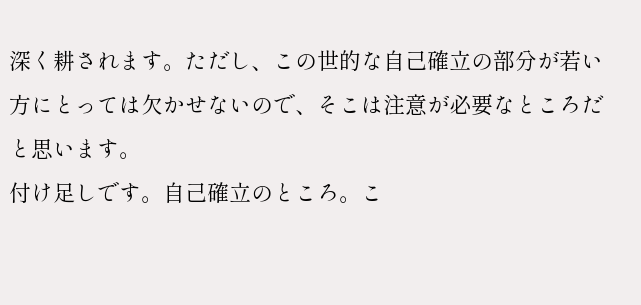深く耕されます。ただし、この世的な自己確立の部分が若い方にとっては欠かせないので、そこは注意が必要なところだと思います。
付け足しです。自己確立のところ。こ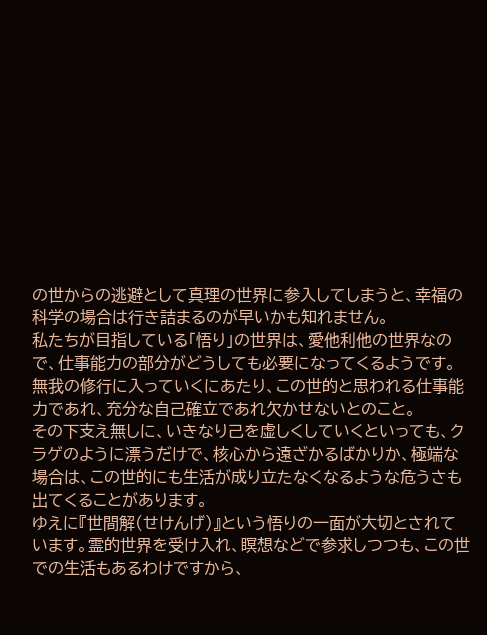の世からの逃避として真理の世界に参入してしまうと、幸福の科学の場合は行き詰まるのが早いかも知れません。
私たちが目指している「悟り」の世界は、愛他利他の世界なので、仕事能力の部分がどうしても必要になってくるようです。
無我の修行に入っていくにあたり、この世的と思われる仕事能力であれ、充分な自己確立であれ欠かせないとのこと。
その下支え無しに、いきなり己を虚しくしていくといっても、クラゲのように漂うだけで、核心から遠ざかるばかりか、極端な場合は、この世的にも生活が成り立たなくなるような危うさも出てくることがあります。
ゆえに『世間解(せけんげ)』という悟りの一面が大切とされています。霊的世界を受け入れ、瞑想などで参求しつつも、この世での生活もあるわけですから、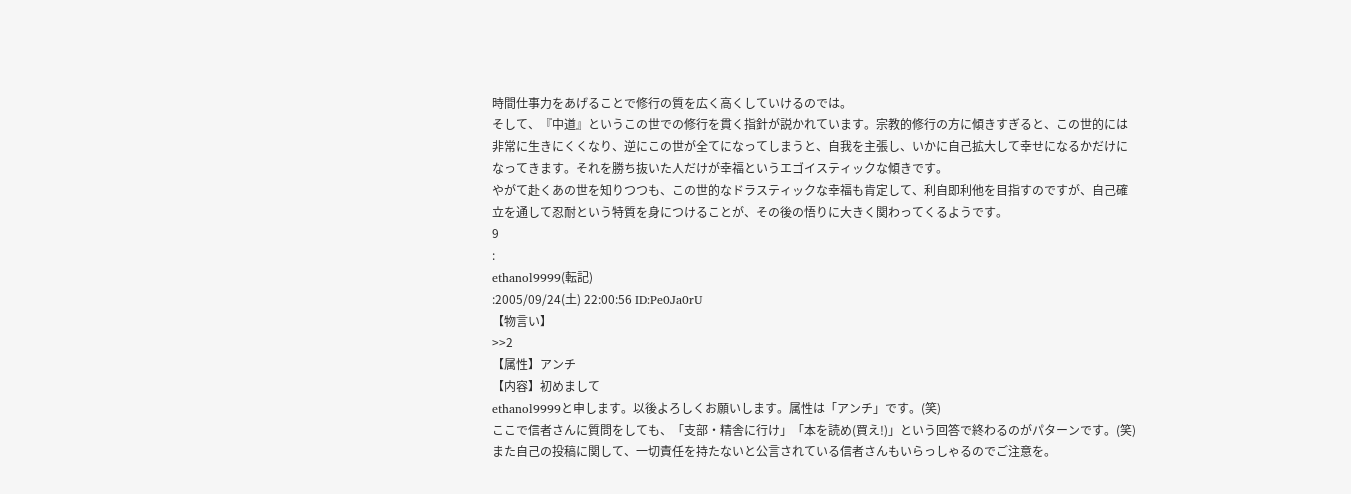時間仕事力をあげることで修行の質を広く高くしていけるのでは。
そして、『中道』というこの世での修行を貫く指針が説かれています。宗教的修行の方に傾きすぎると、この世的には非常に生きにくくなり、逆にこの世が全てになってしまうと、自我を主張し、いかに自己拡大して幸せになるかだけになってきます。それを勝ち抜いた人だけが幸福というエゴイスティックな傾きです。
やがて赴くあの世を知りつつも、この世的なドラスティックな幸福も肯定して、利自即利他を目指すのですが、自己確立を通して忍耐という特質を身につけることが、その後の悟りに大きく関わってくるようです。
9
:
ethanol9999(転記)
:2005/09/24(土) 22:00:56 ID:Pe0Ja0rU
【物言い】
>>2
【属性】アンチ
【内容】初めまして
ethanol9999と申します。以後よろしくお願いします。属性は「アンチ」です。(笑)
ここで信者さんに質問をしても、「支部・精舎に行け」「本を読め(買え!)」という回答で終わるのがパターンです。(笑)
また自己の投稿に関して、一切責任を持たないと公言されている信者さんもいらっしゃるのでご注意を。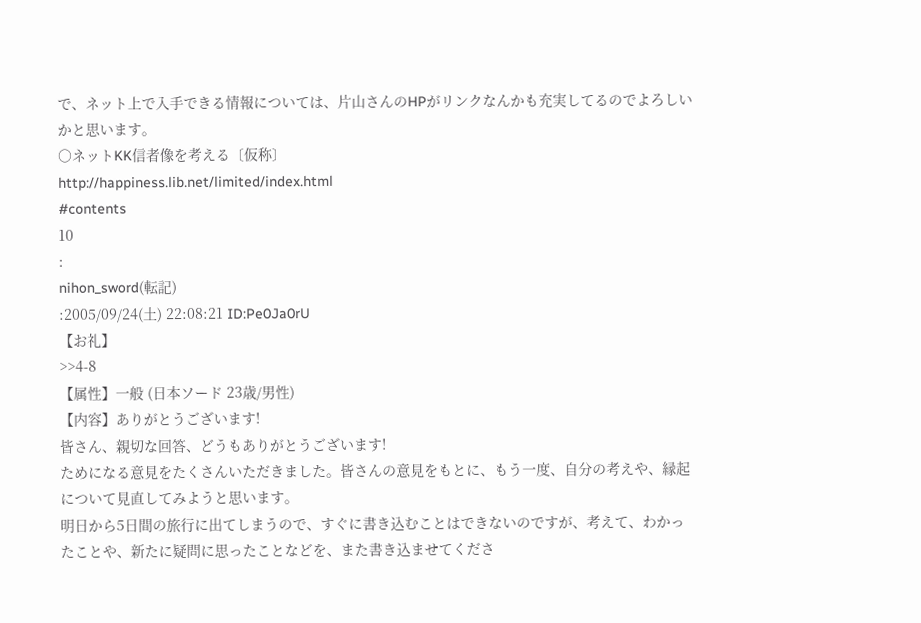で、ネット上で入手できる情報については、片山さんのHPがリンクなんかも充実してるのでよろしいかと思います。
○ネットKK信者像を考える〔仮称〕
http://happiness.lib.net/limited/index.html
#contents
10
:
nihon_sword(転記)
:2005/09/24(土) 22:08:21 ID:Pe0Ja0rU
【お礼】
>>4-8
【属性】一般 (日本ソード 23歳/男性)
【内容】ありがとうございます!
皆さん、親切な回答、どうもありがとうございます!
ためになる意見をたくさんいただきました。皆さんの意見をもとに、もう一度、自分の考えや、縁起について見直してみようと思います。
明日から5日間の旅行に出てしまうので、すぐに書き込むことはできないのですが、考えて、わかったことや、新たに疑問に思ったことなどを、また書き込ませてくださ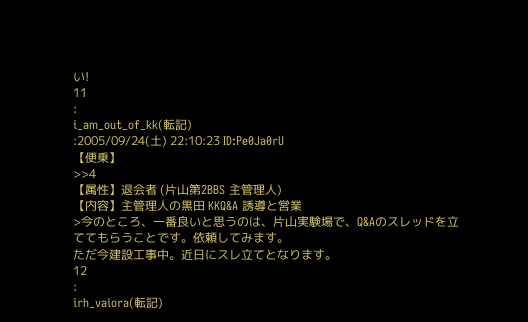い!
11
:
i_am_out_of_kk(転記)
:2005/09/24(土) 22:10:23 ID:Pe0Ja0rU
【便乗】
>>4
【属性】退会者 (片山第2BBS 主管理人)
【内容】主管理人の黒田 KKQ&A 誘導と営業
>今のところ、一番良いと思うのは、片山実験場で、Q&Aのスレッドを立ててもらうことです。依頼してみます。
ただ今建設工事中。近日にスレ立てとなります。
12
:
irh_vaiora(転記)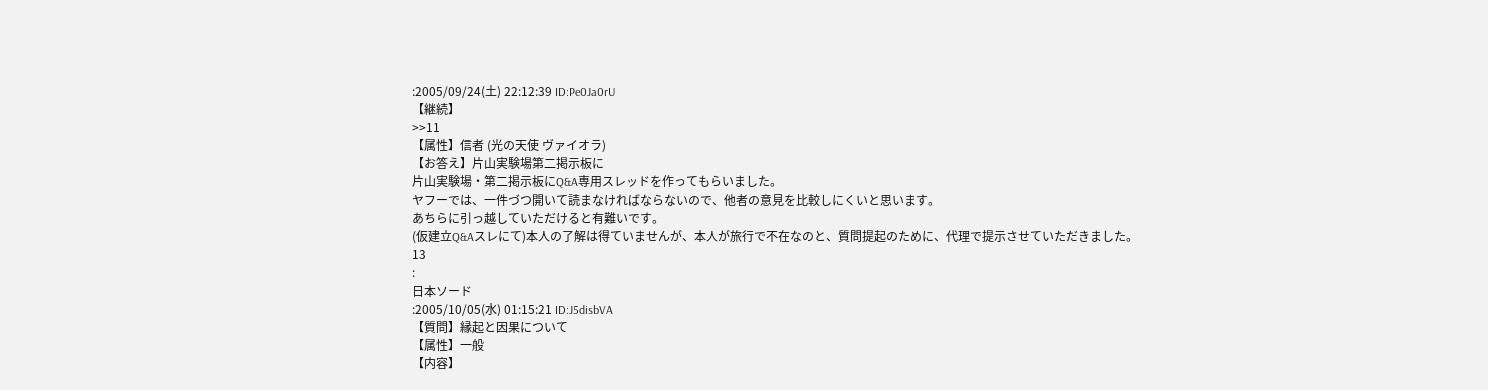:2005/09/24(土) 22:12:39 ID:Pe0Ja0rU
【継続】
>>11
【属性】信者 (光の天使 ヴァイオラ)
【お答え】片山実験場第二掲示板に
片山実験場・第二掲示板にQ&A専用スレッドを作ってもらいました。
ヤフーでは、一件づつ開いて読まなければならないので、他者の意見を比較しにくいと思います。
あちらに引っ越していただけると有難いです。
(仮建立Q&Aスレにて)本人の了解は得ていませんが、本人が旅行で不在なのと、質問提起のために、代理で提示させていただきました。
13
:
日本ソード
:2005/10/05(水) 01:15:21 ID:J5disbVA
【質問】縁起と因果について
【属性】一般
【内容】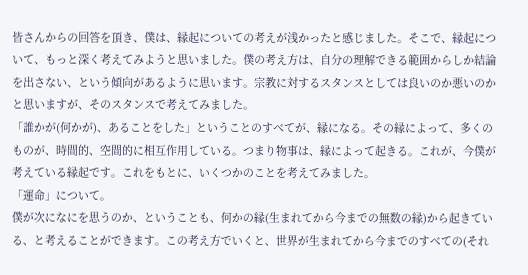皆さんからの回答を頂き、僕は、縁起についての考えが浅かったと感じました。そこで、縁起について、もっと深く考えてみようと思いました。僕の考え方は、自分の理解できる範囲からしか結論を出さない、という傾向があるように思います。宗教に対するスタンスとしては良いのか悪いのかと思いますが、そのスタンスで考えてみました。
「誰かが(何かが)、あることをした」ということのすべてが、縁になる。その縁によって、多くのものが、時間的、空間的に相互作用している。つまり物事は、縁によって起きる。これが、今僕が考えている縁起です。これをもとに、いくつかのことを考えてみました。
「運命」について。
僕が次になにを思うのか、ということも、何かの縁(生まれてから今までの無数の縁)から起きている、と考えることができます。この考え方でいくと、世界が生まれてから今までのすべての(それ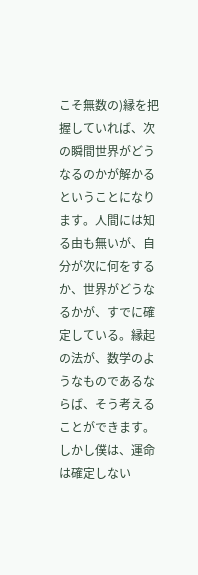こそ無数の)縁を把握していれば、次の瞬間世界がどうなるのかが解かるということになります。人間には知る由も無いが、自分が次に何をするか、世界がどうなるかが、すでに確定している。縁起の法が、数学のようなものであるならば、そう考えることができます。しかし僕は、運命は確定しない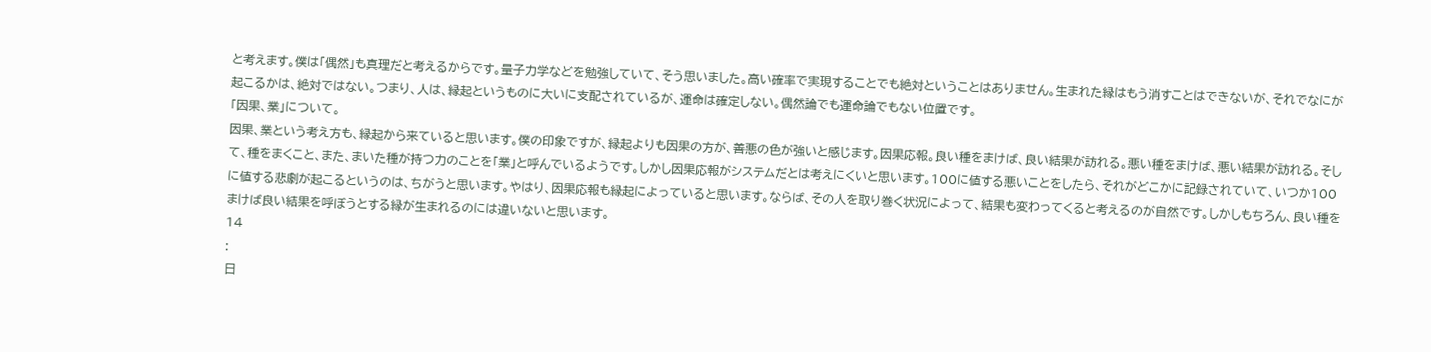と考えます。僕は「偶然」も真理だと考えるからです。量子力学などを勉強していて、そう思いました。高い確率で実現することでも絶対ということはありません。生まれた縁はもう消すことはできないが、それでなにが起こるかは、絶対ではない。つまり、人は、縁起というものに大いに支配されているが、運命は確定しない。偶然論でも運命論でもない位置です。
「因果、業」について。
因果、業という考え方も、縁起から来ていると思います。僕の印象ですが、縁起よりも因果の方が、善悪の色が強いと感じます。因果応報。良い種をまけば、良い結果が訪れる。悪い種をまけば、悪い結果が訪れる。そして、種をまくこと、また、まいた種が持つ力のことを「業」と呼んでいるようです。しかし因果応報がシステムだとは考えにくいと思います。100に値する悪いことをしたら、それがどこかに記録されていて、いつか100に値する悲劇が起こるというのは、ちがうと思います。やはり、因果応報も縁起によっていると思います。ならば、その人を取り巻く状況によって、結果も変わってくると考えるのが自然です。しかしもちろん、良い種をまけば良い結果を呼ぼうとする縁が生まれるのには違いないと思います。
14
:
日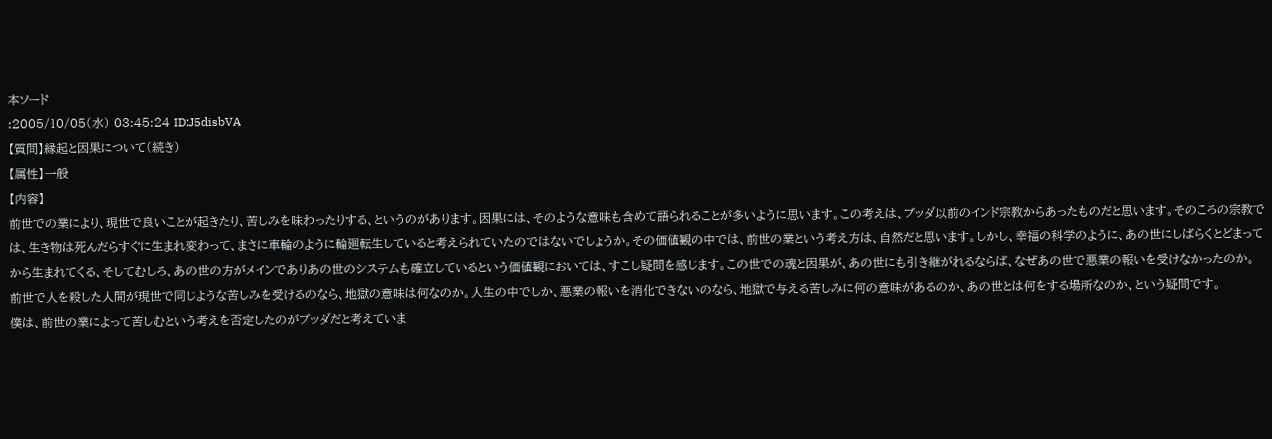本ソード
:2005/10/05(水) 03:45:24 ID:J5disbVA
【質問】縁起と因果について(続き)
【属性】一般
【内容】
前世での業により、現世で良いことが起きたり、苦しみを味わったりする、というのがあります。因果には、そのような意味も含めて語られることが多いように思います。この考えは、ブッダ以前のインド宗教からあったものだと思います。そのころの宗教では、生き物は死んだらすぐに生まれ変わって、まさに車輪のように輪廻転生していると考えられていたのではないでしょうか。その価値観の中では、前世の業という考え方は、自然だと思います。しかし、幸福の科学のように、あの世にしばらくとどまってから生まれてくる、そしてむしろ、あの世の方がメインでありあの世のシステムも確立しているという価値観においては、すこし疑問を感じます。この世での魂と因果が、あの世にも引き継がれるならば、なぜあの世で悪業の報いを受けなかったのか。前世で人を殺した人間が現世で同じような苦しみを受けるのなら、地獄の意味は何なのか。人生の中でしか、悪業の報いを消化できないのなら、地獄で与える苦しみに何の意味があるのか、あの世とは何をする場所なのか、という疑問です。
僕は、前世の業によって苦しむという考えを否定したのがブッダだと考えていま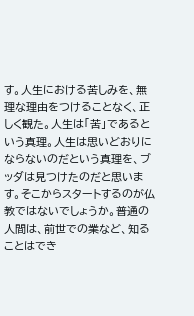す。人生における苦しみを、無理な理由をつけることなく、正しく観た。人生は「苦」であるという真理。人生は思いどおりにならないのだという真理を、ブッダは見つけたのだと思います。そこからスタートするのが仏教ではないでしょうか。普通の人間は、前世での業など、知ることはでき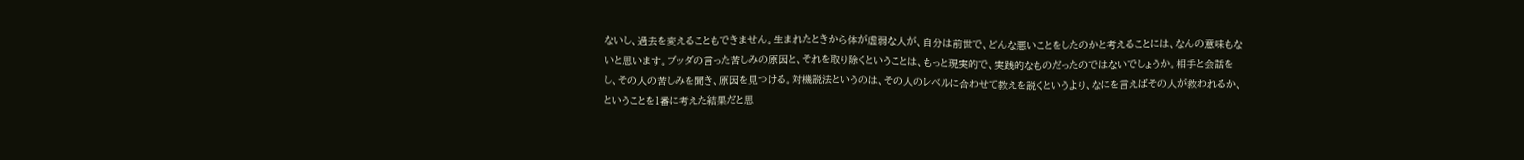ないし、過去を変えることもできません。生まれたときから体が虚弱な人が、自分は前世で、どんな悪いことをしたのかと考えることには、なんの意味もないと思います。ブッダの言った苦しみの原因と、それを取り除くということは、もっと現実的で、実践的なものだったのではないでしょうか。相手と会話をし、その人の苦しみを聞き、原因を見つける。対機説法というのは、その人のレベルに合わせて教えを説くというより、なにを言えばその人が救われるか、ということを1番に考えた結果だと思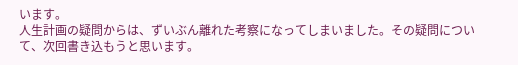います。
人生計画の疑問からは、ずいぶん離れた考察になってしまいました。その疑問について、次回書き込もうと思います。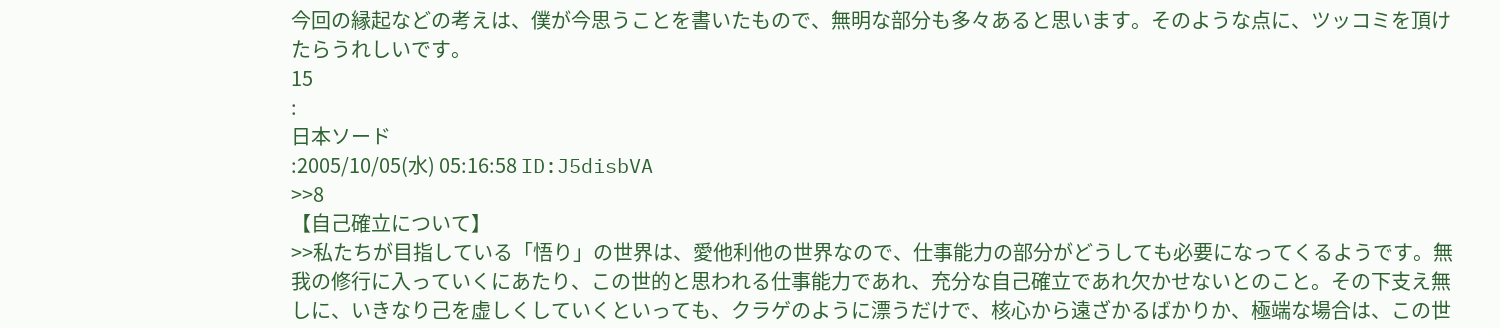今回の縁起などの考えは、僕が今思うことを書いたもので、無明な部分も多々あると思います。そのような点に、ツッコミを頂けたらうれしいです。
15
:
日本ソード
:2005/10/05(水) 05:16:58 ID:J5disbVA
>>8
【自己確立について】
>>私たちが目指している「悟り」の世界は、愛他利他の世界なので、仕事能力の部分がどうしても必要になってくるようです。無我の修行に入っていくにあたり、この世的と思われる仕事能力であれ、充分な自己確立であれ欠かせないとのこと。その下支え無しに、いきなり己を虚しくしていくといっても、クラゲのように漂うだけで、核心から遠ざかるばかりか、極端な場合は、この世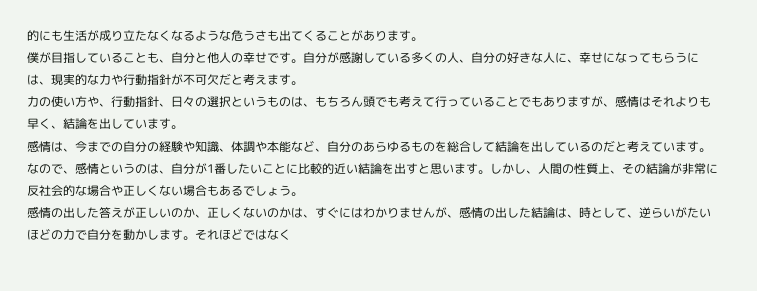的にも生活が成り立たなくなるような危うさも出てくることがあります。
僕が目指していることも、自分と他人の幸せです。自分が感謝している多くの人、自分の好きな人に、幸せになってもらうには、現実的な力や行動指針が不可欠だと考えます。
力の使い方や、行動指針、日々の選択というものは、もちろん頭でも考えて行っていることでもありますが、感情はそれよりも早く、結論を出しています。
感情は、今までの自分の経験や知識、体調や本能など、自分のあらゆるものを総合して結論を出しているのだと考えています。なので、感情というのは、自分が1番したいことに比較的近い結論を出すと思います。しかし、人間の性質上、その結論が非常に反社会的な場合や正しくない場合もあるでしょう。
感情の出した答えが正しいのか、正しくないのかは、すぐにはわかりませんが、感情の出した結論は、時として、逆らいがたいほどの力で自分を動かします。それほどではなく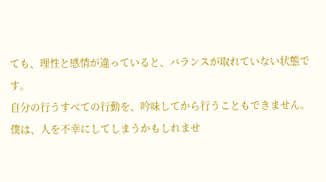ても、理性と感情が違っていると、バランスが取れていない状態です。
自分の行うすべての行動を、吟味してから行うこともできません。僕は、人を不幸にしてしまうかもしれませ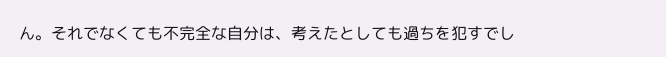ん。それでなくても不完全な自分は、考えたとしても過ちを犯すでし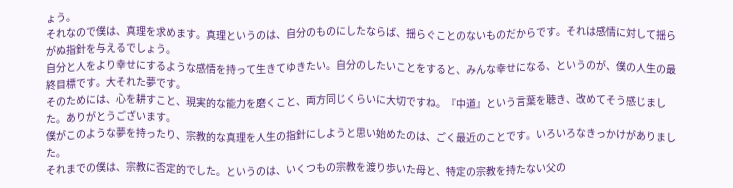ょう。
それなので僕は、真理を求めます。真理というのは、自分のものにしたならば、揺らぐことのないものだからです。それは感情に対して揺らがぬ指針を与えるでしょう。
自分と人をより幸せにするような感情を持って生きてゆきたい。自分のしたいことをすると、みんな幸せになる、というのが、僕の人生の最終目標です。大それた夢です。
そのためには、心を耕すこと、現実的な能力を磨くこと、両方同じくらいに大切ですね。『中道』という言葉を聴き、改めてそう感じました。ありがとうございます。
僕がこのような夢を持ったり、宗教的な真理を人生の指針にしようと思い始めたのは、ごく最近のことです。いろいろなきっかけがありました。
それまでの僕は、宗教に否定的でした。というのは、いくつもの宗教を渡り歩いた母と、特定の宗教を持たない父の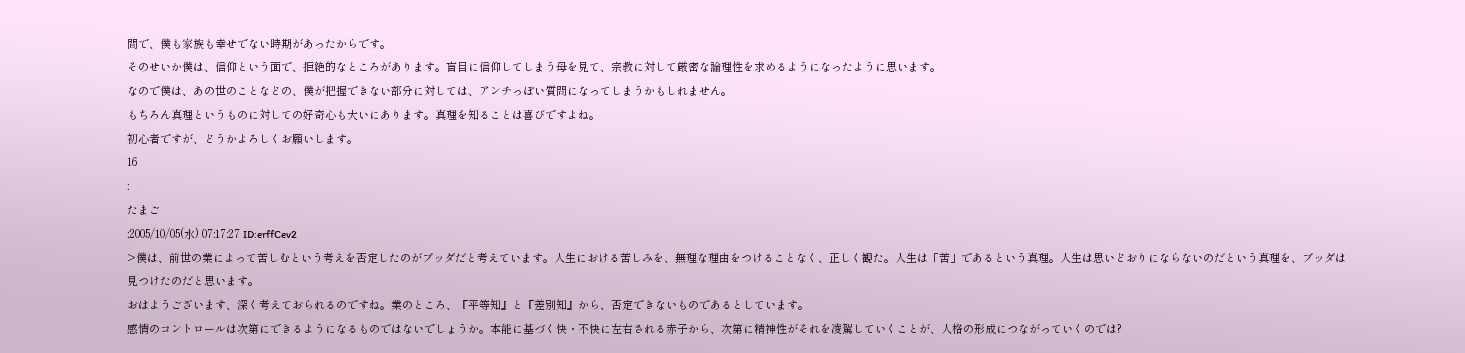間で、僕も家族も幸せでない時期があったからです。
そのせいか僕は、信仰という面で、拒絶的なところがあります。盲目に信仰してしまう母を見て、宗教に対して厳密な論理性を求めるようになったように思います。
なので僕は、あの世のことなどの、僕が把握できない部分に対しては、アンチっぽい質問になってしまうかもしれません。
もちろん真理というものに対しての好奇心も大いにあります。真理を知ることは喜びですよね。
初心者ですが、どうかよろしくお願いします。
16
:
たまご
:2005/10/05(水) 07:17:27 ID:erffCev2
>僕は、前世の業によって苦しむという考えを否定したのがブッダだと考えています。人生における苦しみを、無理な理由をつけることなく、正しく観た。人生は「苦」であるという真理。人生は思いどおりにならないのだという真理を、ブッダは見つけたのだと思います。
おはようございます、深く考えておられるのですね。業のところ、『平等知』と『差別知』から、否定できないものであるとしています。
感情のコントロールは次第にできるようになるものではないでしょうか。本能に基づく快・不快に左右される赤子から、次第に精神性がそれを凌駕していくことが、人格の形成につながっていくのでは?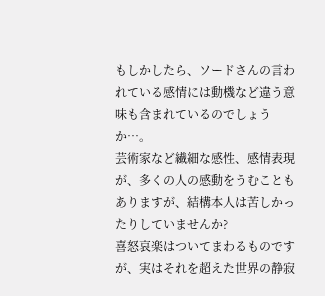もしかしたら、ソードさんの言われている感情には動機など違う意味も含まれているのでしょうか…。
芸術家など繊細な感性、感情表現が、多くの人の感動をうむこともありますが、結構本人は苦しかったりしていませんか?
喜怒哀楽はついてまわるものですが、実はそれを超えた世界の静寂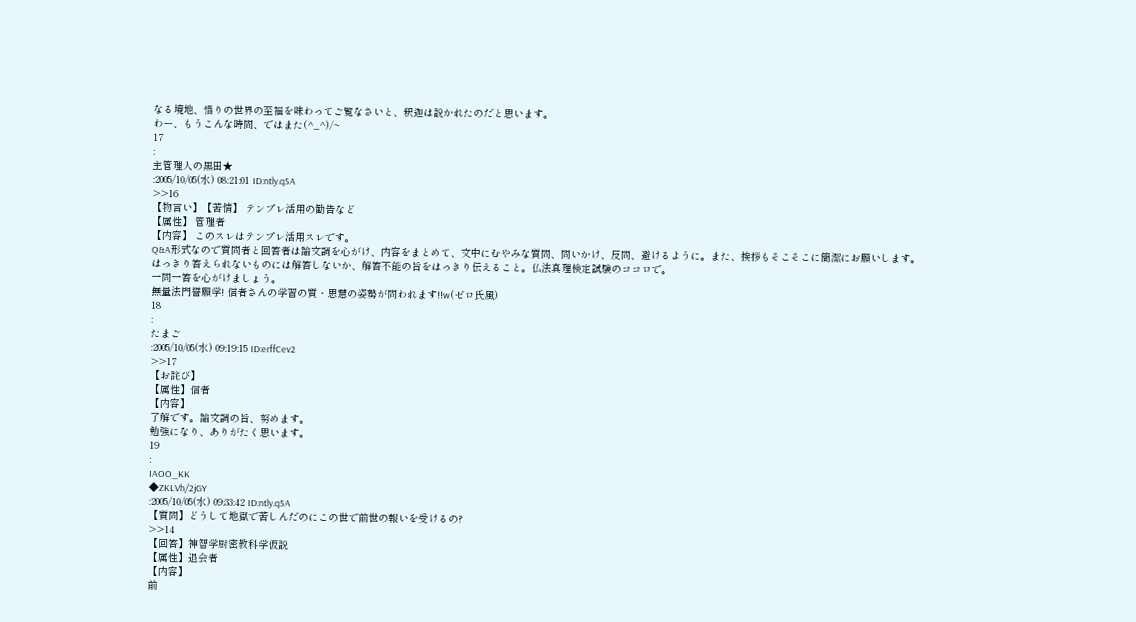なる境地、悟りの世界の至福を味わってご覧なさいと、釈迦は説かれたのだと思います。
わー、もうこんな時間、ではまた(^_^)/~
17
:
主管理人の黒田★
:2005/10/05(水) 08:21:01 ID:ntly.q5A
>>16
【物言い】【苦情】 テンプレ活用の勧告など
【属性】 管理者
【内容】 このスレはテンプレ活用スレです。
Q&A形式なので質問者と回答者は論文調を心がけ、内容をまとめて、文中にむやみな質問、問いかけ、反問、避けるように。また、挨拶もそこそこに簡潔にお願いします。
はっきり答えられないものには解答しないか、解答不能の旨をはっきり伝えること。仏法真理検定試験のココロで。
一問一答を心がけましょう。
無量法門誓願学! 信者さんの学習の質・思慧の姿勢が問われます!!w(ゼロ氏風)
18
:
たまご
:2005/10/05(水) 09:19:15 ID:erffCev2
>>17
【お詫び】
【属性】信者
【内容】
了解です。論文調の旨、努めます。
勉強になり、ありがたく思います。
19
:
IAOO_KK
◆ZKLVh/2jGY
:2005/10/05(水) 09:33:42 ID:ntly.q5A
【質問】どうして地獄で苦しんだのにこの世で前世の報いを受けるの?
>>14
【回答】神智学厨密教科学仮説
【属性】退会者
【内容】
前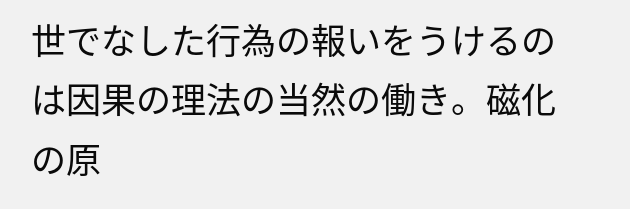世でなした行為の報いをうけるのは因果の理法の当然の働き。磁化の原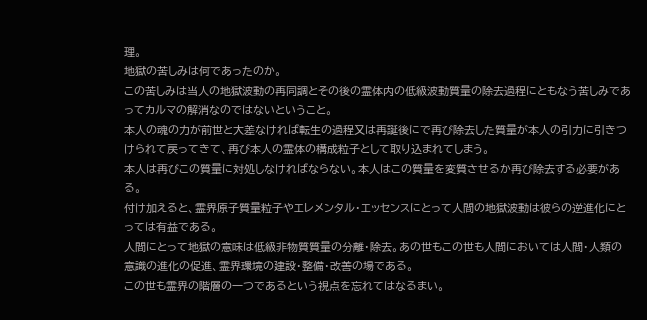理。
地獄の苦しみは何であったのか。
この苦しみは当人の地獄波動の再同調とその後の霊体内の低級波動質量の除去過程にともなう苦しみであってカルマの解消なのではないということ。
本人の魂の力が前世と大差なければ転生の過程又は再誕後にで再び除去した質量が本人の引力に引きつけられて戻ってきて、再び本人の霊体の構成粒子として取り込まれてしまう。
本人は再びこの質量に対処しなければならない。本人はこの質量を変質させるか再び除去する必要がある。
付け加えると、霊界原子質量粒子やエレメンタル・エッセンスにとって人間の地獄波動は彼らの逆進化にとっては有益である。
人間にとって地獄の意味は低級非物質質量の分離・除去。あの世もこの世も人間においては人間・人類の意識の進化の促進、霊界環境の建設・整備・改善の場である。
この世も霊界の階層の一つであるという視点を忘れてはなるまい。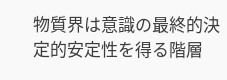物質界は意識の最終的決定的安定性を得る階層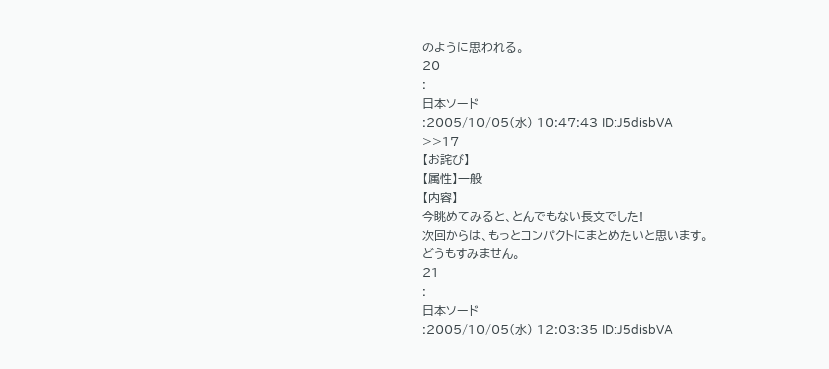のように思われる。
20
:
日本ソード
:2005/10/05(水) 10:47:43 ID:J5disbVA
>>17
【お詫び】
【属性】一般
【内容】
今眺めてみると、とんでもない長文でした!
次回からは、もっとコンパクトにまとめたいと思います。
どうもすみません。
21
:
日本ソード
:2005/10/05(水) 12:03:35 ID:J5disbVA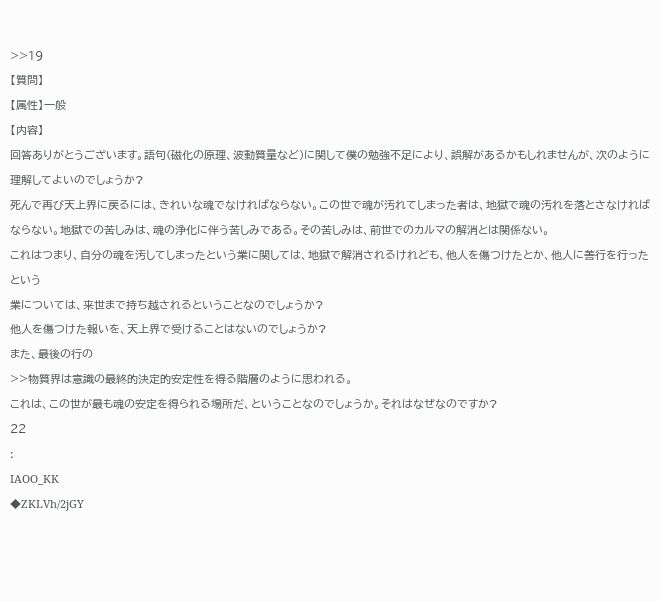>>19
【質問】
【属性】一般
【内容】
回答ありがとうございます。語句(磁化の原理、波動質量など)に関して僕の勉強不足により、誤解があるかもしれませんが、次のように理解してよいのでしょうか?
死んで再び天上界に戻るには、きれいな魂でなければならない。この世で魂が汚れてしまった者は、地獄で魂の汚れを落とさなければならない。地獄での苦しみは、魂の浄化に伴う苦しみである。その苦しみは、前世でのカルマの解消とは関係ない。
これはつまり、自分の魂を汚してしまったという業に関しては、地獄で解消されるけれども、他人を傷つけたとか、他人に善行を行ったという
業については、来世まで持ち越されるということなのでしょうか?
他人を傷つけた報いを、天上界で受けることはないのでしょうか?
また、最後の行の
>>物質界は意識の最終的決定的安定性を得る階層のように思われる。
これは、この世が最も魂の安定を得られる場所だ、ということなのでしょうか。それはなぜなのですか?
22
:
IAOO_KK
◆ZKLVh/2jGY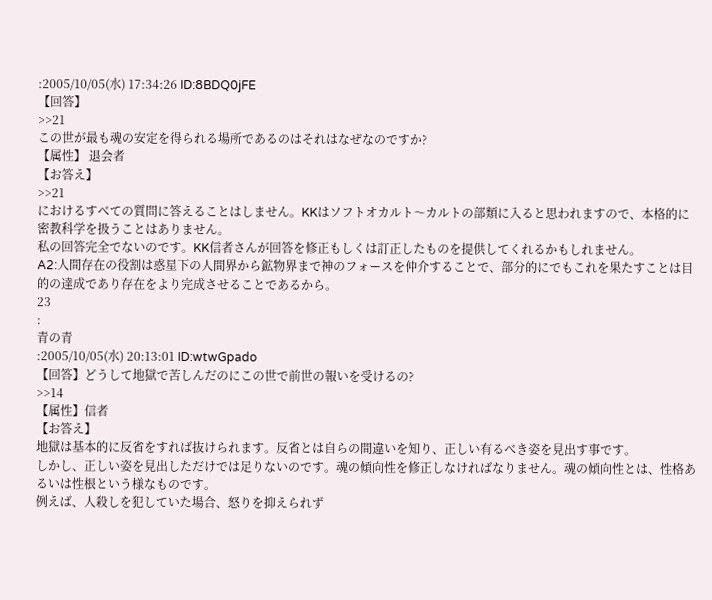:2005/10/05(水) 17:34:26 ID:8BDQ0jFE
【回答】
>>21
この世が最も魂の安定を得られる場所であるのはそれはなぜなのですか?
【属性】 退会者
【お答え】
>>21
におけるすべての質問に答えることはしません。KKはソフトオカルト〜カルトの部類に入ると思われますので、本格的に密教科学を扱うことはありません。
私の回答完全でないのです。KK信者さんが回答を修正もしくは訂正したものを提供してくれるかもしれません。
A2:人間存在の役割は惑星下の人間界から鉱物界まで神のフォースを仲介することで、部分的にでもこれを果たすことは目的の達成であり存在をより完成させることであるから。
23
:
青の青
:2005/10/05(水) 20:13:01 ID:wtwGpado
【回答】どうして地獄で苦しんだのにこの世で前世の報いを受けるの?
>>14
【属性】信者
【お答え】
地獄は基本的に反省をすれば抜けられます。反省とは自らの間違いを知り、正しい有るべき姿を見出す事です。
しかし、正しい姿を見出しただけでは足りないのです。魂の傾向性を修正しなければなりません。魂の傾向性とは、性格あるいは性根という様なものです。
例えば、人殺しを犯していた場合、怒りを抑えられず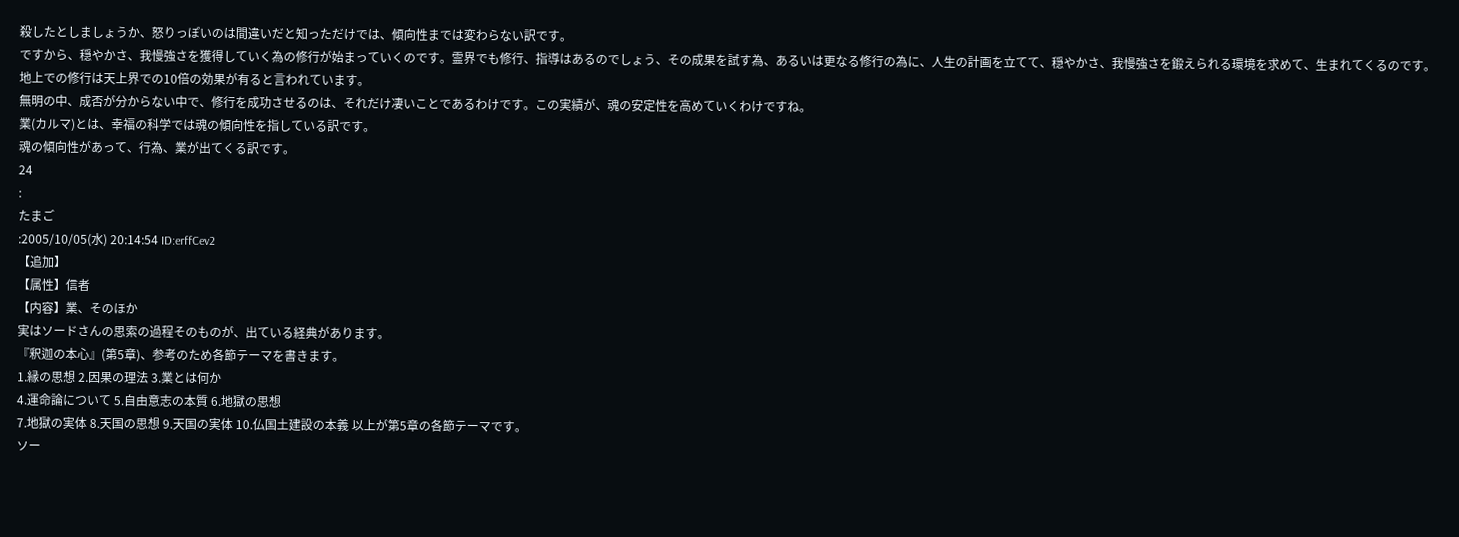殺したとしましょうか、怒りっぽいのは間違いだと知っただけでは、傾向性までは変わらない訳です。
ですから、穏やかさ、我慢強さを獲得していく為の修行が始まっていくのです。霊界でも修行、指導はあるのでしょう、その成果を試す為、あるいは更なる修行の為に、人生の計画を立てて、穏やかさ、我慢強さを鍛えられる環境を求めて、生まれてくるのです。
地上での修行は天上界での10倍の効果が有ると言われています。
無明の中、成否が分からない中で、修行を成功させるのは、それだけ凄いことであるわけです。この実績が、魂の安定性を高めていくわけですね。
業(カルマ)とは、幸福の科学では魂の傾向性を指している訳です。
魂の傾向性があって、行為、業が出てくる訳です。
24
:
たまご
:2005/10/05(水) 20:14:54 ID:erffCev2
【追加】
【属性】信者
【内容】業、そのほか
実はソードさんの思索の過程そのものが、出ている経典があります。
『釈迦の本心』(第5章)、参考のため各節テーマを書きます。
1.縁の思想 2.因果の理法 3.業とは何か
4.運命論について 5.自由意志の本質 6.地獄の思想
7.地獄の実体 8.天国の思想 9.天国の実体 10.仏国土建設の本義 以上が第5章の各節テーマです。
ソー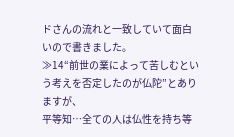ドさんの流れと一致していて面白いので書きました。
≫14“前世の業によって苦しむという考えを否定したのが仏陀”とありますが、
平等知…全ての人は仏性を持ち等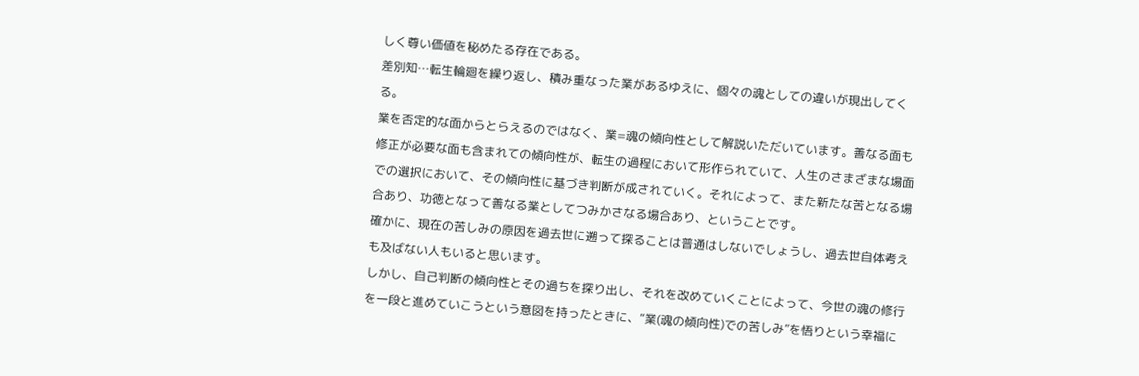しく尊い価値を秘めたる存在である。
差別知…転生輪廻を繰り返し、積み重なった業があるゆえに、個々の魂としての違いが現出してくる。
業を否定的な面からとらえるのではなく、業=魂の傾向性として解説いただいています。善なる面も修正が必要な面も含まれての傾向性が、転生の過程において形作られていて、人生のさまざまな場面での選択において、その傾向性に基づき判断が成されていく。それによって、また新たな苦となる場合あり、功徳となって善なる業としてつみかさなる場合あり、ということです。
確かに、現在の苦しみの原因を過去世に遡って探ることは普通はしないでしょうし、過去世自体考えも及ばない人もいると思います。
しかし、自己判断の傾向性とその過ちを探り出し、それを改めていくことによって、今世の魂の修行を一段と進めていこうという意図を持ったときに、“業(魂の傾向性)での苦しみ”を悟りという幸福に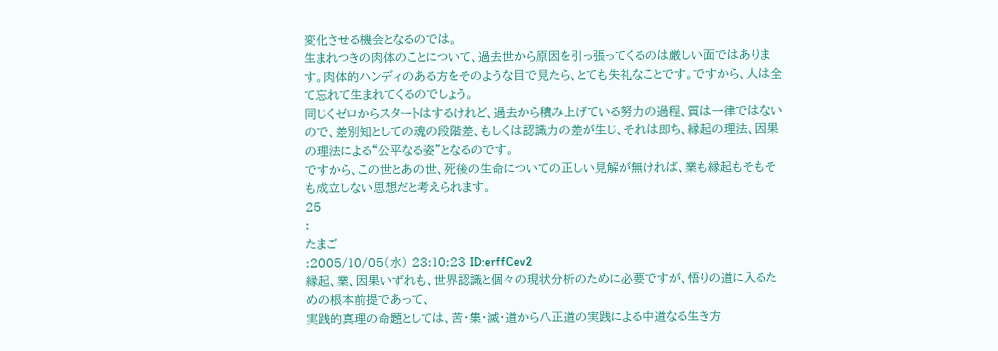変化させる機会となるのでは。
生まれつきの肉体のことについて、過去世から原因を引っ張ってくるのは厳しい面ではあります。肉体的ハンディのある方をそのような目で見たら、とても失礼なことです。ですから、人は全て忘れて生まれてくるのでしょう。
同じくゼロからスタートはするけれど、過去から積み上げている努力の過程、質は一律ではないので、差別知としての魂の段階差、もしくは認識力の差が生じ、それは即ち、縁起の理法、因果の理法による“公平なる姿”となるのです。
ですから、この世とあの世、死後の生命についての正しい見解が無ければ、業も縁起もそもそも成立しない思想だと考えられます。
25
:
たまご
:2005/10/05(水) 23:10:23 ID:erffCev2
縁起、業、因果いずれも、世界認識と個々の現状分析のために必要ですが、悟りの道に入るための根本前提であって、
実践的真理の命題としては、苦・集・滅・道から八正道の実践による中道なる生き方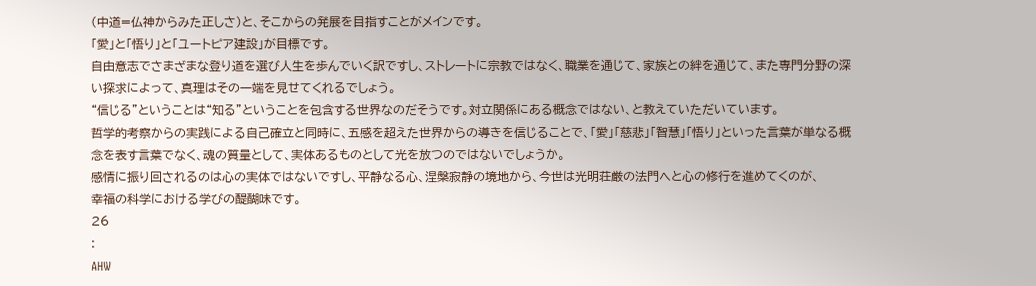(中道=仏神からみた正しさ)と、そこからの発展を目指すことがメインです。
「愛」と「悟り」と「ユートピア建設」が目標です。
自由意志でさまざまな登り道を選び人生を歩んでいく訳ですし、ストレートに宗教ではなく、職業を通じて、家族との絆を通じて、また専門分野の深い探求によって、真理はその一端を見せてくれるでしょう。
“信じる”ということは“知る”ということを包含する世界なのだそうです。対立関係にある概念ではない、と教えていただいています。
哲学的考察からの実践による自己確立と同時に、五感を超えた世界からの導きを信じることで、「愛」「慈悲」「智慧」「悟り」といった言葉が単なる概念を表す言葉でなく、魂の質量として、実体あるものとして光を放つのではないでしょうか。
感情に振り回されるのは心の実体ではないですし、平静なる心、涅槃寂静の境地から、今世は光明荘厳の法門へと心の修行を進めてくのが、
幸福の科学における学びの醍醐味です。
26
:
AHW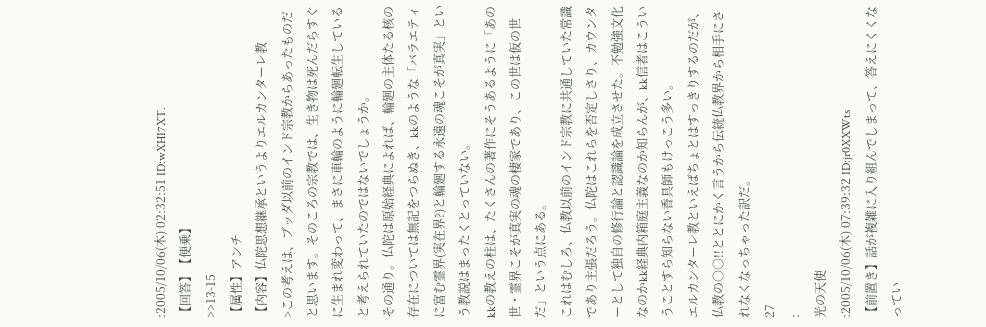:2005/10/06(木) 02:32:51 ID:wXHI7XT.
【回答】【便乗】
>>13-15
【属性】アンチ
【内容】仏陀思想継承というよりエルカンターレ教
>この考えは、ブッダ以前のインド宗教からあったものだと思います。そのころの宗教では、生き物は死んだらすぐに生まれ変わって、まさに車輪のように輪廻転生していると考えられていたのではないでしょうか。
その通り。仏陀は原始経典によれば、輪廻の主体たる核の存在については無記をつらぬき、kkのような「バラエティに富む霊界(実在界?)と輪廻する永遠の魂こそが真実」という教説はまったくとっていない。
kkの教えの柱は、たくさんの著作にそうあるように「あの世・霊界こそが真実の魂の棲家であり、この世は仮の世だ」という点にある。
これはむしろ、仏教以前のインド宗教に共通していた常識であり主張だろう。仏陀はこれらを否定しさり、カウンターとして独自の修行論と認識論を成立させた。不勉強文化なのかkk経典内箱庭主義なのか知らんが、kk信者はこういうことすら知らない香具師もけっこう多い。
エルカンターレ教といえばちょとはすっきりするのだが、仏教の○○!!ととにかく言うから伝統仏教界から相手にされなくなっちゃった訳だ。
27
:
光の天使
:2005/10/06(木) 07:39:32 ID:jr0XXWts
【前置き】話が複雑に入り組んでしまって、答えにくくなってい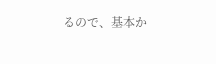るので、基本か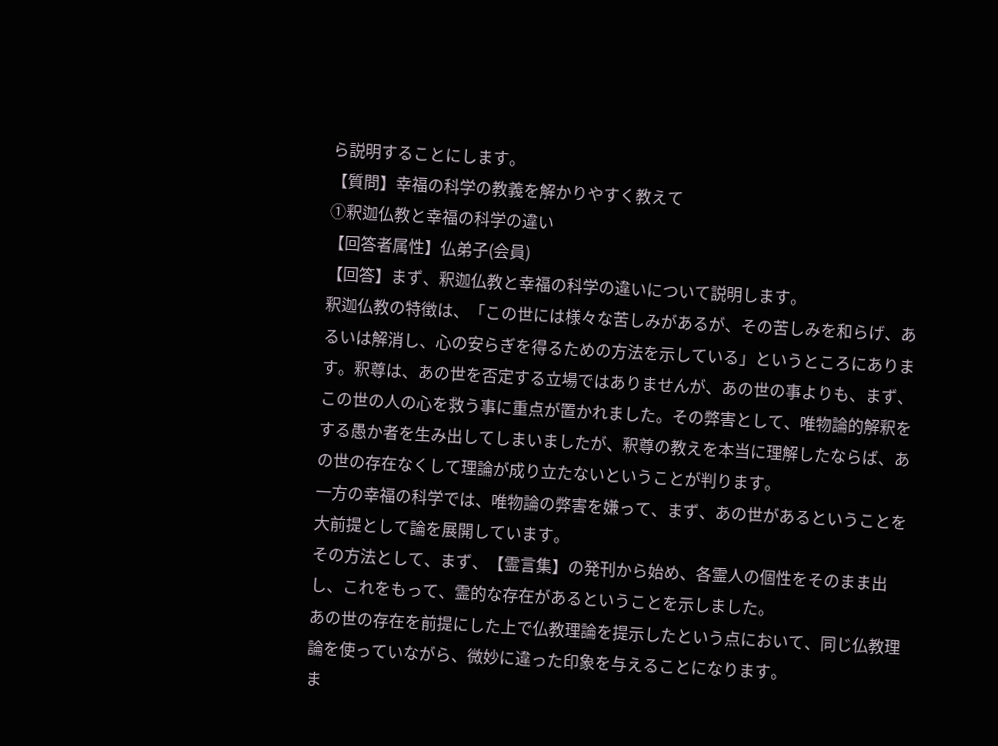ら説明することにします。
【質問】幸福の科学の教義を解かりやすく教えて
①釈迦仏教と幸福の科学の違い
【回答者属性】仏弟子(会員)
【回答】まず、釈迦仏教と幸福の科学の違いについて説明します。
釈迦仏教の特徴は、「この世には様々な苦しみがあるが、その苦しみを和らげ、あるいは解消し、心の安らぎを得るための方法を示している」というところにあります。釈尊は、あの世を否定する立場ではありませんが、あの世の事よりも、まず、この世の人の心を救う事に重点が置かれました。その弊害として、唯物論的解釈をする愚か者を生み出してしまいましたが、釈尊の教えを本当に理解したならば、あの世の存在なくして理論が成り立たないということが判ります。
一方の幸福の科学では、唯物論の弊害を嫌って、まず、あの世があるということを大前提として論を展開しています。
その方法として、まず、【霊言集】の発刊から始め、各霊人の個性をそのまま出し、これをもって、霊的な存在があるということを示しました。
あの世の存在を前提にした上で仏教理論を提示したという点において、同じ仏教理論を使っていながら、微妙に違った印象を与えることになります。
ま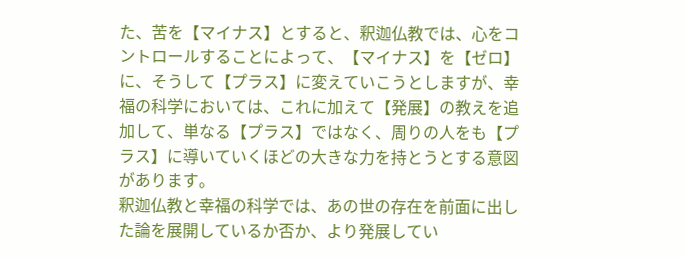た、苦を【マイナス】とすると、釈迦仏教では、心をコントロールすることによって、【マイナス】を【ゼロ】に、そうして【プラス】に変えていこうとしますが、幸福の科学においては、これに加えて【発展】の教えを追加して、単なる【プラス】ではなく、周りの人をも【プラス】に導いていくほどの大きな力を持とうとする意図があります。
釈迦仏教と幸福の科学では、あの世の存在を前面に出した論を展開しているか否か、より発展してい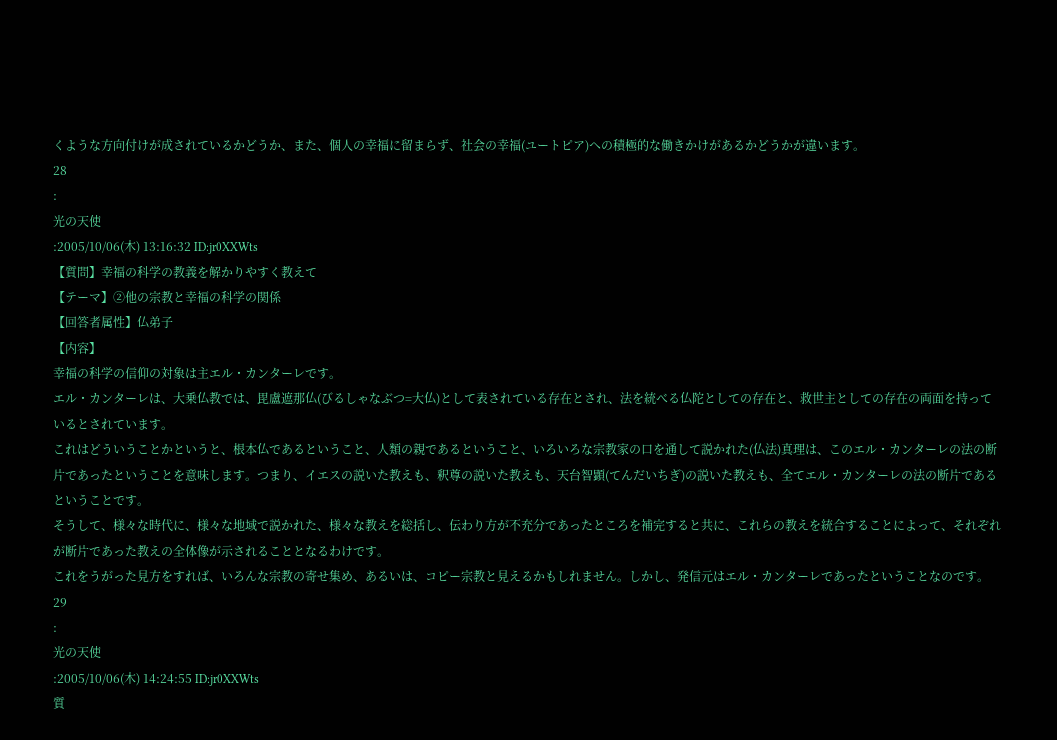くような方向付けが成されているかどうか、また、個人の幸福に留まらず、社会の幸福(ユートピア)への積極的な働きかけがあるかどうかが違います。
28
:
光の天使
:2005/10/06(木) 13:16:32 ID:jr0XXWts
【質問】幸福の科学の教義を解かりやすく教えて
【テーマ】②他の宗教と幸福の科学の関係
【回答者属性】仏弟子
【内容】
幸福の科学の信仰の対象は主エル・カンターレです。
エル・カンターレは、大乗仏教では、毘盧遮那仏(びるしゃなぶつ=大仏)として表されている存在とされ、法を統べる仏陀としての存在と、救世主としての存在の両面を持っているとされています。
これはどういうことかというと、根本仏であるということ、人類の親であるということ、いろいろな宗教家の口を通して説かれた(仏法)真理は、このエル・カンターレの法の断片であったということを意味します。つまり、イエスの説いた教えも、釈尊の説いた教えも、天台智顕(てんだいちぎ)の説いた教えも、全てエル・カンターレの法の断片であるということです。
そうして、様々な時代に、様々な地域で説かれた、様々な教えを総括し、伝わり方が不充分であったところを補完すると共に、これらの教えを統合することによって、それぞれが断片であった教えの全体像が示されることとなるわけです。
これをうがった見方をすれば、いろんな宗教の寄せ集め、あるいは、コピー宗教と見えるかもしれません。しかし、発信元はエル・カンターレであったということなのです。
29
:
光の天使
:2005/10/06(木) 14:24:55 ID:jr0XXWts
質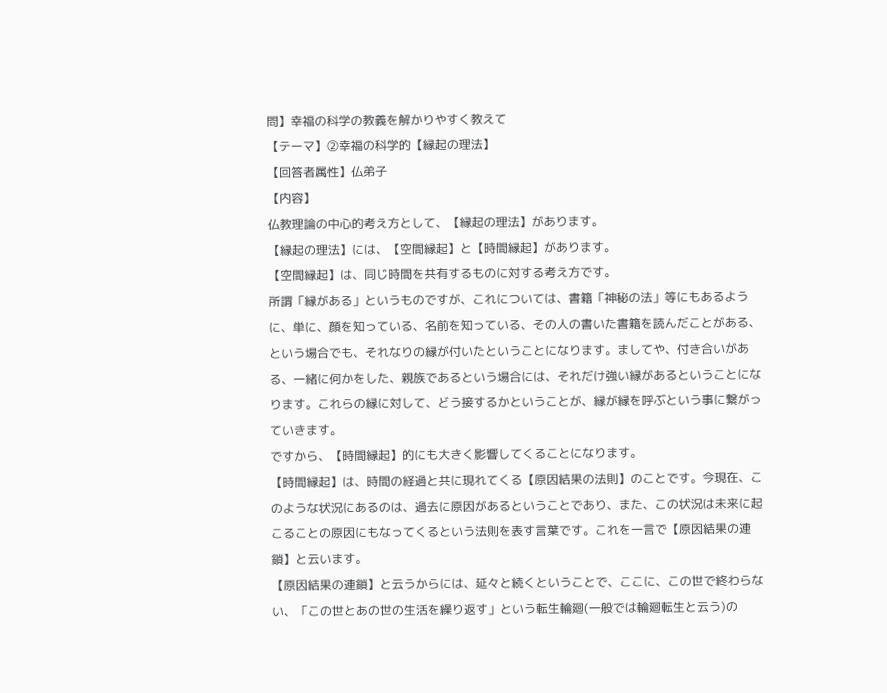問】幸福の科学の教義を解かりやすく教えて
【テーマ】②幸福の科学的【縁起の理法】
【回答者属性】仏弟子
【内容】
仏教理論の中心的考え方として、【縁起の理法】があります。
【縁起の理法】には、【空間縁起】と【時間縁起】があります。
【空間縁起】は、同じ時間を共有するものに対する考え方です。
所謂「縁がある」というものですが、これについては、書籍「神秘の法」等にもあるように、単に、顔を知っている、名前を知っている、その人の書いた書籍を読んだことがある、という場合でも、それなりの縁が付いたということになります。ましてや、付き合いがある、一緒に何かをした、親族であるという場合には、それだけ強い縁があるということになります。これらの縁に対して、どう接するかということが、縁が縁を呼ぶという事に繋がっていきます。
ですから、【時間縁起】的にも大きく影響してくることになります。
【時間縁起】は、時間の経過と共に現れてくる【原因結果の法則】のことです。今現在、このような状況にあるのは、過去に原因があるということであり、また、この状況は未来に起こることの原因にもなってくるという法則を表す言葉です。これを一言で【原因結果の連鎖】と云います。
【原因結果の連鎖】と云うからには、延々と続くということで、ここに、この世で終わらない、「この世とあの世の生活を繰り返す」という転生輪廻(一般では輪廻転生と云う)の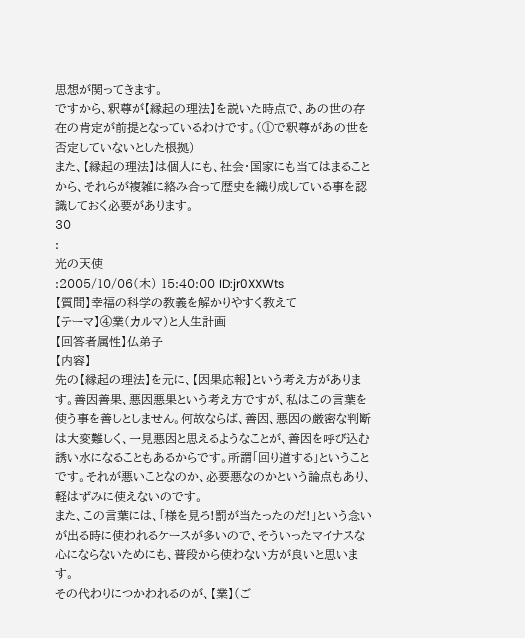思想が関ってきます。
ですから、釈尊が【縁起の理法】を説いた時点で、あの世の存在の肯定が前提となっているわけです。(①で釈尊があの世を否定していないとした根拠)
また、【縁起の理法】は個人にも、社会・国家にも当てはまることから、それらが複雑に絡み合って歴史を織り成している事を認識しておく必要があります。
30
:
光の天使
:2005/10/06(木) 15:40:00 ID:jr0XXWts
【質問】幸福の科学の教義を解かりやすく教えて
【テーマ】④業(カルマ)と人生計画
【回答者属性】仏弟子
【内容】
先の【縁起の理法】を元に、【因果応報】という考え方があります。善因善果、悪因悪果という考え方ですが、私はこの言葉を使う事を善しとしません。何故ならば、善因、悪因の厳密な判断は大変難しく、一見悪因と思えるようなことが、善因を呼び込む誘い水になることもあるからです。所謂「回り道する」ということです。それが悪いことなのか、必要悪なのかという論点もあり、軽はずみに使えないのです。
また、この言葉には、「様を見ろ!罰が当たったのだ!」という念いが出る時に使われるケースが多いので、そういったマイナスな心にならないためにも、普段から使わない方が良いと思います。
その代わりにつかわれるのが、【業】(ご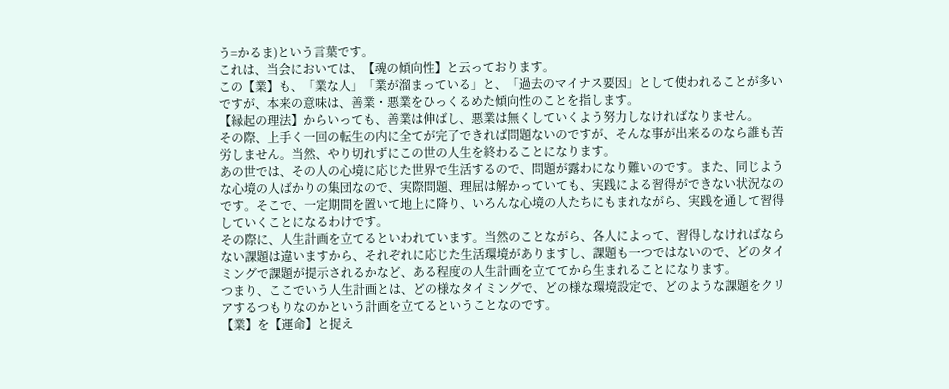う=かるま)という言葉です。
これは、当会においては、【魂の傾向性】と云っております。
この【業】も、「業な人」「業が溜まっている」と、「過去のマイナス要因」として使われることが多いですが、本来の意味は、善業・悪業をひっくるめた傾向性のことを指します。
【縁起の理法】からいっても、善業は伸ばし、悪業は無くしていくよう努力しなければなりません。
その際、上手く一回の転生の内に全てが完了できれば問題ないのですが、そんな事が出来るのなら誰も苦労しません。当然、やり切れずにこの世の人生を終わることになります。
あの世では、その人の心境に応じた世界で生活するので、問題が露わになり難いのです。また、同じような心境の人ばかりの集団なので、実際問題、理屈は解かっていても、実践による習得ができない状況なのです。そこで、一定期間を置いて地上に降り、いろんな心境の人たちにもまれながら、実践を通して習得していくことになるわけです。
その際に、人生計画を立てるといわれています。当然のことながら、各人によって、習得しなければならない課題は違いますから、それぞれに応じた生活環境がありますし、課題も一つではないので、どのタイミングで課題が提示されるかなど、ある程度の人生計画を立ててから生まれることになります。
つまり、ここでいう人生計画とは、どの様なタイミングで、どの様な環境設定で、どのような課題をクリアするつもりなのかという計画を立てるということなのです。
【業】を【運命】と捉え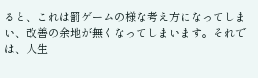ると、これは罰ゲームの様な考え方になってしまい、改善の余地が無くなってしまいます。それでは、人生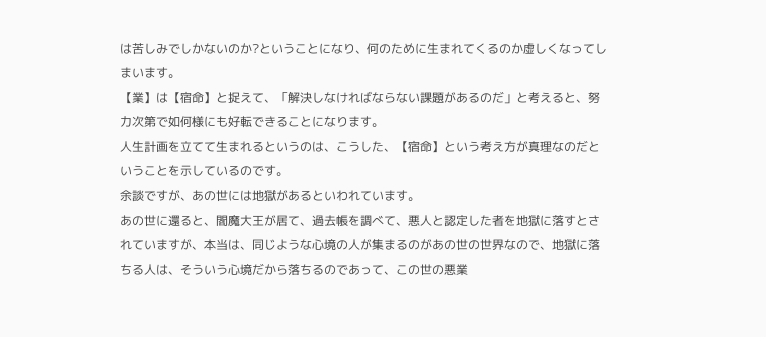は苦しみでしかないのか?ということになり、何のために生まれてくるのか虚しくなってしまいます。
【業】は【宿命】と捉えて、「解決しなければならない課題があるのだ」と考えると、努力次第で如何様にも好転できることになります。
人生計画を立てて生まれるというのは、こうした、【宿命】という考え方が真理なのだということを示しているのです。
余談ですが、あの世には地獄があるといわれています。
あの世に還ると、閻魔大王が居て、過去帳を調べて、悪人と認定した者を地獄に落すとされていますが、本当は、同じような心境の人が集まるのがあの世の世界なので、地獄に落ちる人は、そういう心境だから落ちるのであって、この世の悪業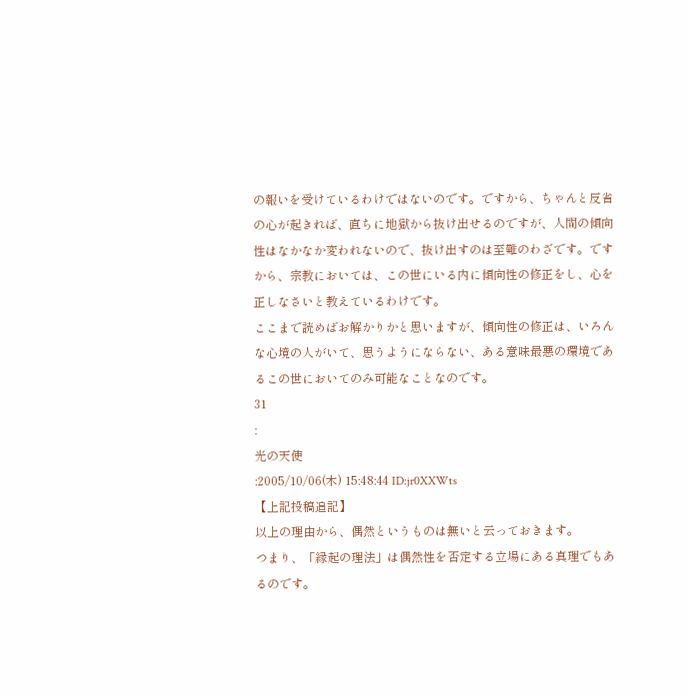の報いを受けているわけではないのです。ですから、ちゃんと反省の心が起きれば、直ちに地獄から抜け出せるのですが、人間の傾向性はなかなか変われないので、抜け出すのは至難のわざです。ですから、宗教においては、この世にいる内に傾向性の修正をし、心を正しなさいと教えているわけです。
ここまで読めばお解かりかと思いますが、傾向性の修正は、いろんな心境の人がいて、思うようにならない、ある意味最悪の環境であるこの世においてのみ可能なことなのです。
31
:
光の天使
:2005/10/06(木) 15:48:44 ID:jr0XXWts
【上記投稿追記】
以上の理由から、偶然というものは無いと云っておきます。
つまり、「縁起の理法」は偶然性を否定する立場にある真理でもあるのです。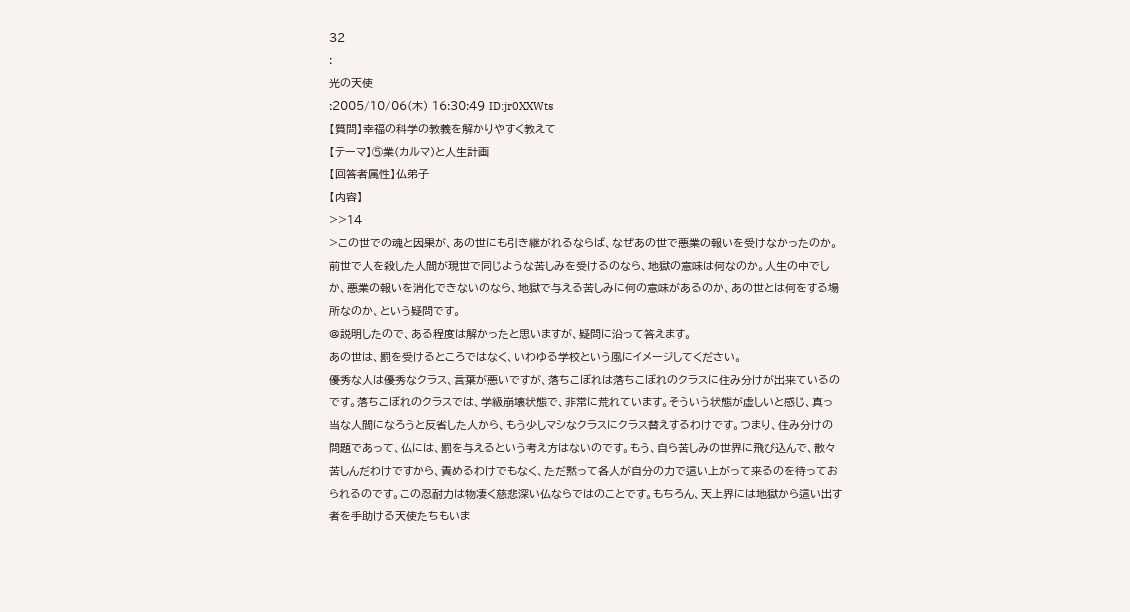32
:
光の天使
:2005/10/06(木) 16:30:49 ID:jr0XXWts
【質問】幸福の科学の教義を解かりやすく教えて
【テーマ】⑤業(カルマ)と人生計画
【回答者属性】仏弟子
【内容】
>>14
>この世での魂と因果が、あの世にも引き継がれるならば、なぜあの世で悪業の報いを受けなかったのか。前世で人を殺した人間が現世で同じような苦しみを受けるのなら、地獄の意味は何なのか。人生の中でしか、悪業の報いを消化できないのなら、地獄で与える苦しみに何の意味があるのか、あの世とは何をする場所なのか、という疑問です。
@説明したので、ある程度は解かったと思いますが、疑問に沿って答えます。
あの世は、罰を受けるところではなく、いわゆる学校という風にイメージしてください。
優秀な人は優秀なクラス、言葉が悪いですが、落ちこぼれは落ちこぼれのクラスに住み分けが出来ているのです。落ちこぼれのクラスでは、学級崩壊状態で、非常に荒れています。そういう状態が虚しいと感じ、真っ当な人間になろうと反省した人から、もう少しマシなクラスにクラス替えするわけです。つまり、住み分けの問題であって、仏には、罰を与えるという考え方はないのです。もう、自ら苦しみの世界に飛び込んで、散々苦しんだわけですから、責めるわけでもなく、ただ黙って各人が自分の力で這い上がって来るのを待っておられるのです。この忍耐力は物凄く慈悲深い仏ならではのことです。もちろん、天上界には地獄から這い出す者を手助ける天使たちもいま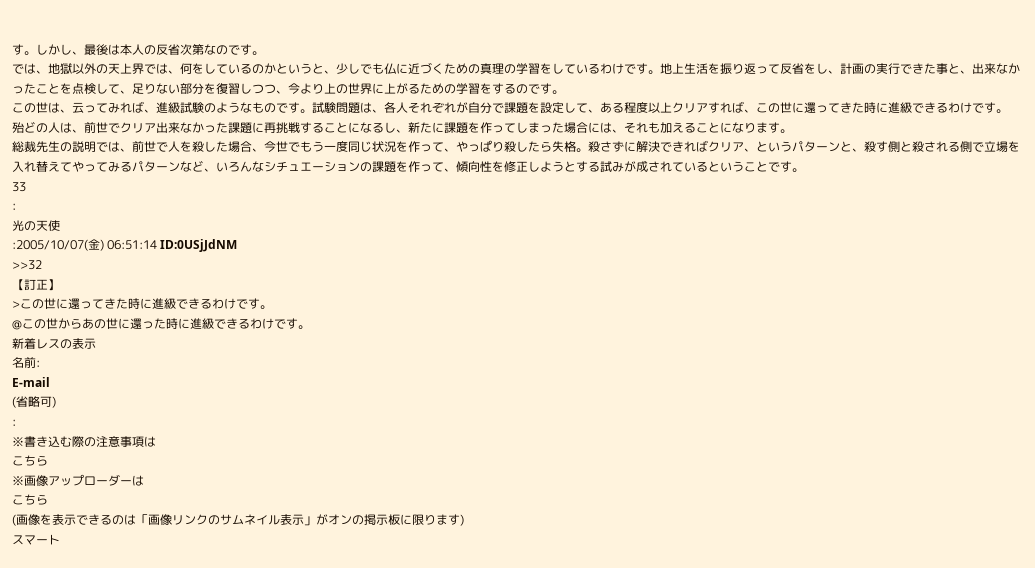す。しかし、最後は本人の反省次第なのです。
では、地獄以外の天上界では、何をしているのかというと、少しでも仏に近づくための真理の学習をしているわけです。地上生活を振り返って反省をし、計画の実行できた事と、出来なかったことを点検して、足りない部分を復習しつつ、今より上の世界に上がるための学習をするのです。
この世は、云ってみれば、進級試験のようなものです。試験問題は、各人それぞれが自分で課題を設定して、ある程度以上クリアすれば、この世に還ってきた時に進級できるわけです。
殆どの人は、前世でクリア出来なかった課題に再挑戦することになるし、新たに課題を作ってしまった場合には、それも加えることになります。
総裁先生の説明では、前世で人を殺した場合、今世でもう一度同じ状況を作って、やっぱり殺したら失格。殺さずに解決できればクリア、というパターンと、殺す側と殺される側で立場を入れ替えてやってみるパターンなど、いろんなシチュエーションの課題を作って、傾向性を修正しようとする試みが成されているということです。
33
:
光の天使
:2005/10/07(金) 06:51:14 ID:0USjJdNM
>>32
【訂正】
>この世に還ってきた時に進級できるわけです。
@この世からあの世に還った時に進級できるわけです。
新着レスの表示
名前:
E-mail
(省略可)
:
※書き込む際の注意事項は
こちら
※画像アップローダーは
こちら
(画像を表示できるのは「画像リンクのサムネイル表示」がオンの掲示板に限ります)
スマート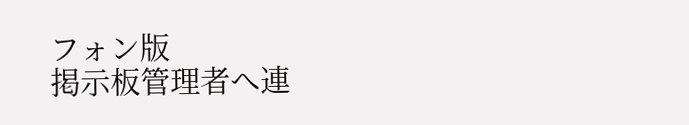フォン版
掲示板管理者へ連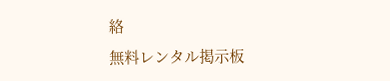絡
無料レンタル掲示板